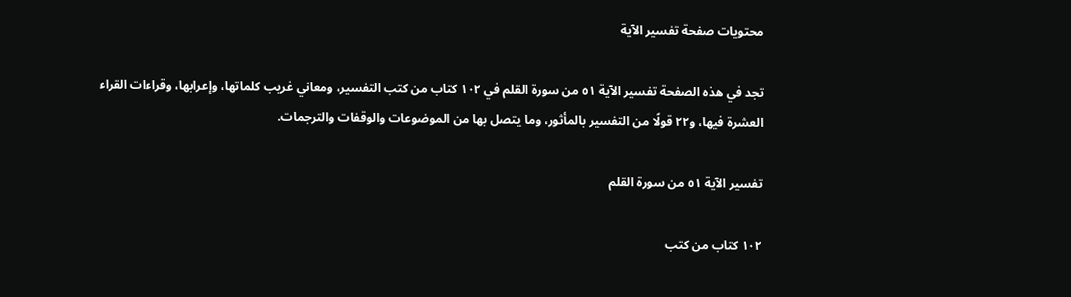محتويات صفحة تفسير الآية

تجد في هذه الصفحة تفسير الآية ٥١ من سورة القلم في ١٠٢ كتاب من كتب التفسير، ومعاني غريب كلماتها، وإعرابها، وقراءات القراء العشرة فيها، و٢٢ قولًا من التفسير بالمأثور، وما يتصل بها من الموضوعات والوقفات والترجمات.

تفسير الآية ٥١ من سورة القلم

١٠٢ كتاب من كتب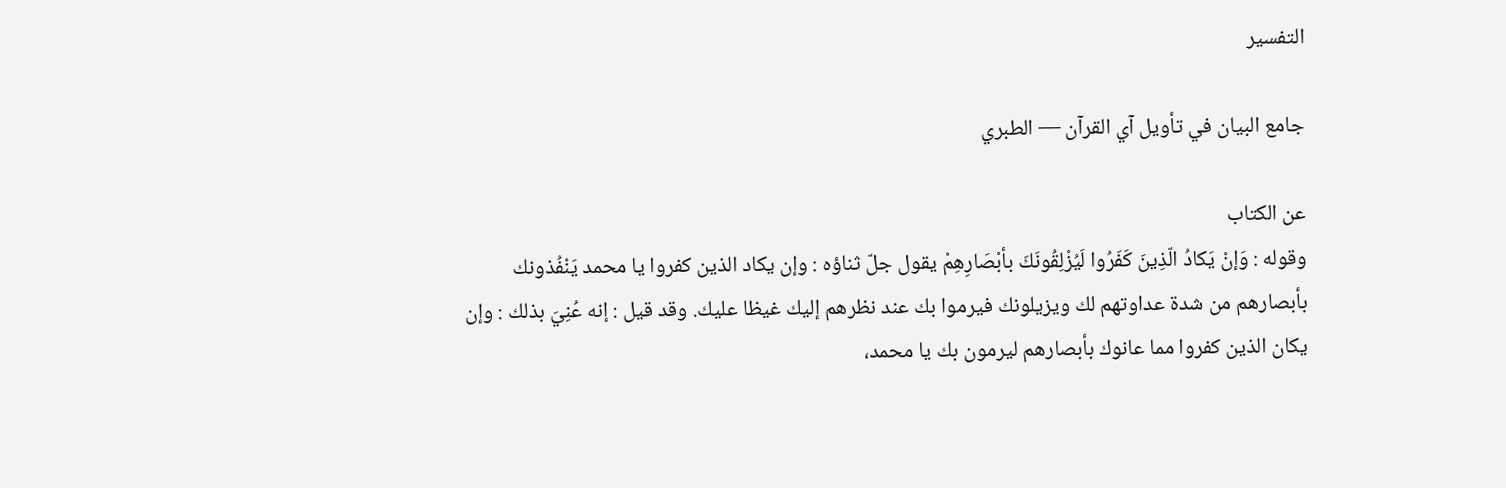التفسير

جامع البيان في تأويل آي القرآن — الطبري

عن الكتاب
وقوله : وَإنْ يَكادُ الّذِينَ كَفَرُوا لَيُزْلِقُونَكَ بأبْصَارِهِمْ يقول جلّ ثناؤه : وإن يكاد الذين كفروا يا محمد يَنْفُذونك بأبصارهم من شدة عداوتهم لك ويزيلونك فيرموا بك عند نظرهم إليك غيظا عليك. وقد قيل : إنه عُنِيَ بذلك : وإن يكان الذين كفروا مما عانوك بأبصارهم ليرمون بك يا محمد،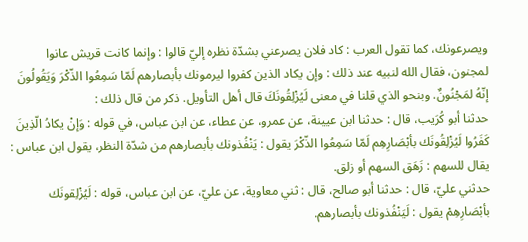ويصرعونك، كما تقول العرب : كاد فلان يصرعني بشدّة نظره إليّ قالوا : وإنما كانت قريش عانوا لمجنون، فقال الله لنبيه عند ذلك : وإن يكاد الذين كفروا ليرمونك بأبصارهم لَمّا سَمِعُوا الذّكْرَ وَيَقُولُونَ إنّهُ لمَجْنُونٌ. وبنحو الذي قلنا في معنى لَيُزْلِقُونَكَ قال أهل التأويل. ذكر من قال ذلك :
حدثنا أبو كُرَيب، قال : حدثنا ابن عيينة، عن عمرو، عن عطاء، عن ابن عباس، في قوله : وَإنْ يكادُ الّذِينَ كَفَرُوا لَيُزْلِقُونَك بأبْصَارِهِم لَمّا سَمِعُوا الذّكْرَ يقول : يَنْفُذونك بأبصارهم من شدّة النظر، يقول ابن عباس : يقال للسهم : زَهَق السهم أو زلق.
حدثني عليّ، قال : حدثنا أبو صالح، قال : ثني معاوية، عن عليّ، عن ابن عباس، قوله : لَيُزْلِقونَك بأبْصَارِهِمْ يقول : لَيَنْفُذونك بأبصارهم.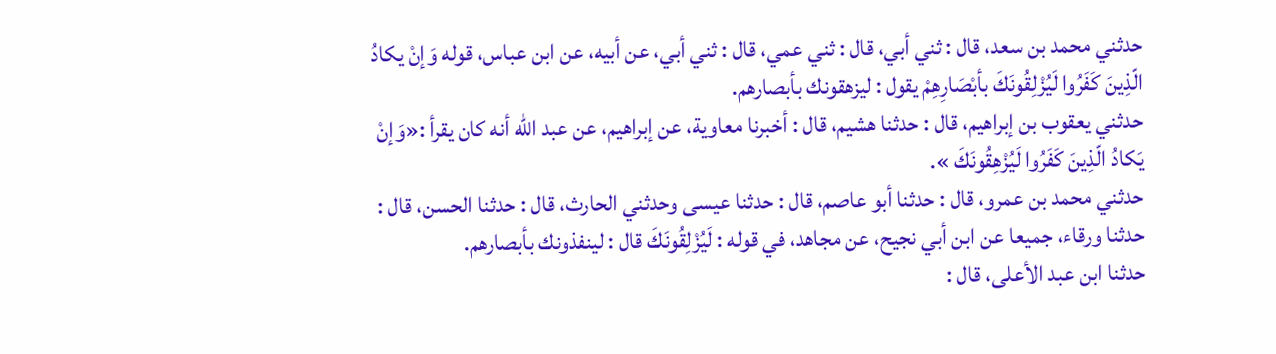حدثني محمد بن سعد، قال : ثني أبي، قال : ثني عمي، قال : ثني أبي، عن أبيه، عن ابن عباس، قوله وَإنْ يكادُ الّذِينَ كَفَرُوا لَيُزْلِقُونَكَ بأبْصَارِهِمْ يقول : ليزهقونك بأبصارهم.
حدثني يعقوب بن إبراهيم، قال : حدثنا هشيم، قال : أخبرنا معاوية، عن إبراهيم، عن عبد الله أنه كان يقرأ :«وَإنْ يَكادُ الّذِينَ كَفَرُوا لَيُزْهِقُونَكَ ».
حدثني محمد بن عمرو، قال : حدثنا أبو عاصم، قال : حدثنا عيسى وحدثني الحارث، قال : حدثنا الحسن، قال : حدثنا ورقاء، جميعا عن ابن أبي نجيح، عن مجاهد، في قوله : لَيُزْلِقُونَكَ قال : لينفذونك بأبصارهم.
حدثنا ابن عبد الأعلى، قال :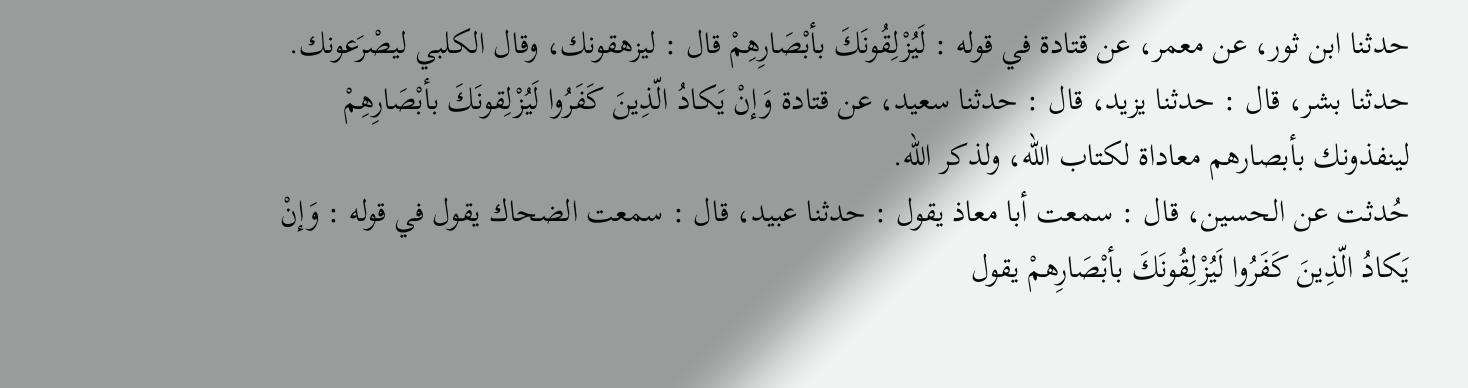حدثنا ابن ثور، عن معمر، عن قتادة في قوله : لَيُزْلِقُونَكَ بأبْصَارِهِمْ قال : ليزهقونك، وقال الكلبي ليصْرَعونك.
حدثنا بشر، قال : حدثنا يزيد، قال : حدثنا سعيد، عن قتادة وَإنْ يَكادُ الّذِينَ كَفَرُوا لَيُزْلِقونَكَ بأبْصَارِهِمْ لينفذونك بأبصارهم معاداة لكتاب الله، ولذكر الله.
حُدثت عن الحسين، قال : سمعت أبا معاذ يقول : حدثنا عبيد، قال : سمعت الضحاك يقول في قوله : وَإنْ يَكادُ الّذِينَ كَفَرُوا لَيُزْلِقُونَكَ بأبْصَارِهمْ يقول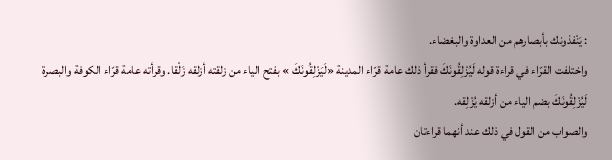: يَنْفذونك بأبصارهم من العداوة والبغضاء.
واختلفت القرّاء في قراءة قوله لَيُزْلِقُونَكَ فقرأ ذلك عامة قرّاء المدينة «لَيَزْلِقُونَكَ » بفتح الياء من زلقته أزلقه زَلْقا. وقرأته عامة قرّاء الكوفة والبصرة لَيُزْلِقُونَكَ بضم الياء من أزلقه يُزْلِقه.
والصواب من القول في ذلك عند أنهما قراءتان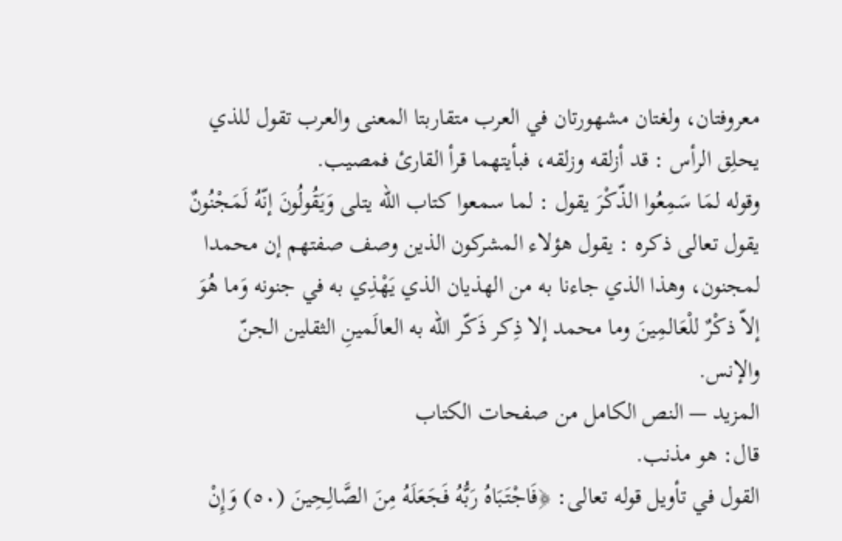معروفتان، ولغتان مشهورتان في العرب متقاربتا المعنى والعرب تقول للذي يحلِق الرأس : قد أزلقه وزلقه، فبأيتهما قرأ القارئ فمصيب.
وقوله لمَا سَمِعُوا الذّكْرَ يقول : لما سمعوا كتاب الله يتلى وَيَقُولُونَ إنّهُ لَمَجْنُونٌ يقول تعالى ذكره : يقول هؤلاء المشركون الذين وصف صفتهم إن محمدا لمجنون، وهذا الذي جاءنا به من الهذيان الذي يَهْذِي به في جنونه وَما هُوَ إلاّ ذكْرٌ للْعَالمِينَ وما محمد إلا ذِكر ذَكّر الله به العالَمينِ الثقلين الجنّ والإنس.
المزيد — النص الكامل من صفحات الكتاب
قال: هو مذنب.
القول في تأويل قوله تعالى: ﴿فَاجْتَبَاهُ رَبُّهُ فَجَعَلَهُ مِنَ الصَّالِحِينَ (٥٠) وَإِنْ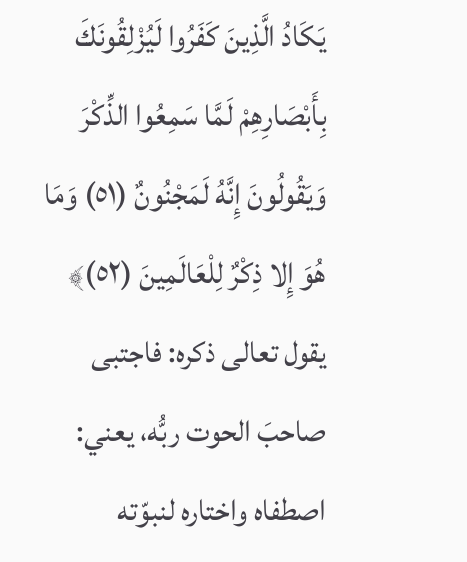يَكَادُ الَّذِينَ كَفَرُوا لَيُزْلِقُونَكَ بِأَبْصَارِهِمْ لَمَّا سَمِعُوا الذِّكْرَ وَيَقُولُونَ إِنَّهُ لَمَجْنُونٌ (٥١) وَمَا هُوَ إِلا ذِكْرٌ لِلْعَالَمِينَ (٥٢)﴾
يقول تعالى ذكره: فاجتبى صاحبَ الحوت ربُّه، يعني: اصطفاه واختاره لنبوّته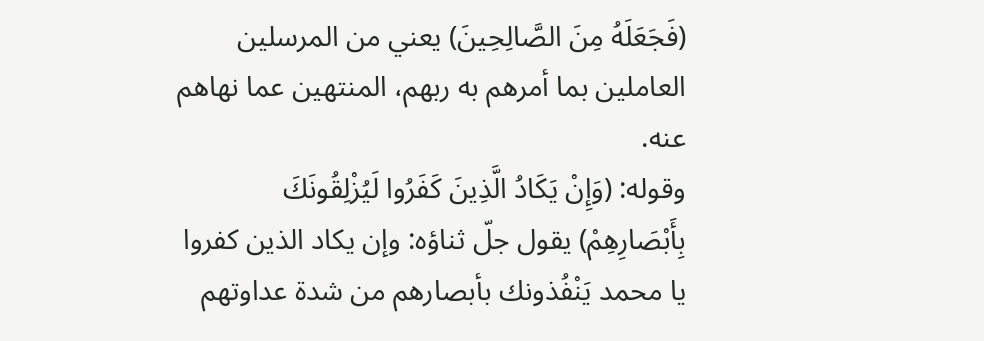(فَجَعَلَهُ مِنَ الصَّالِحِينَ) يعني من المرسلين العاملين بما أمرهم به ربهم، المنتهين عما نهاهم عنه.
وقوله: (وَإِنْ يَكَادُ الَّذِينَ كَفَرُوا لَيُزْلِقُونَكَ بِأَبْصَارِهِمْ) يقول جلّ ثناؤه: وإن يكاد الذين كفروا يا محمد يَنْفُذونك بأبصارهم من شدة عداوتهم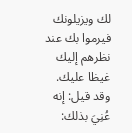لك ويزيلونك فيرموا بك عند نظرهم إليك غيظا عليك. وقد قيل: إنه عُنِيَ بذلك: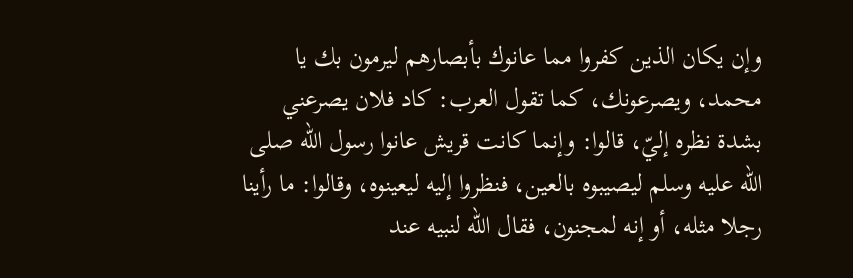وإن يكان الذين كفروا مما عانوك بأبصارهم ليرمون بك يا محمد، ويصرعونك، كما تقول العرب: كاد فلان يصرعني بشدة نظره إليّ، قالوا: وإنما كانت قريش عانوا رسول الله صلى الله عليه وسلم ليصيبوه بالعين، فنظروا إليه ليعينوه، وقالوا: ما رأينا رجلا مثله، أو إنه لمجنون، فقال الله لنبيه عند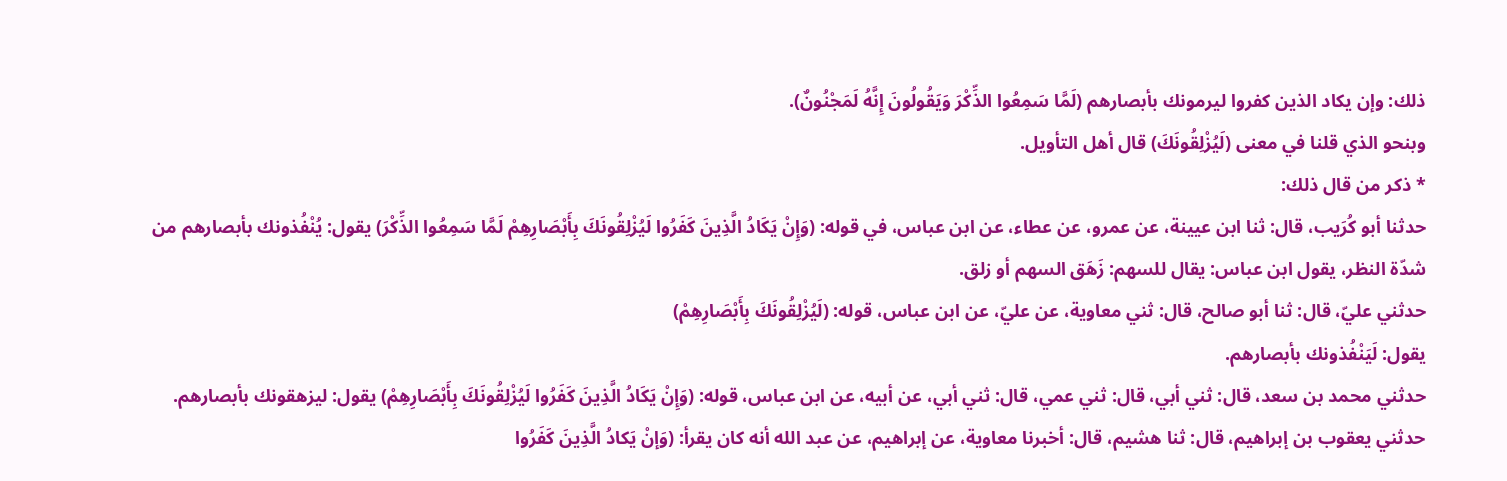ذلك: وإن يكاد الذين كفروا ليرمونك بأبصارهم (لَمَّا سَمِعُوا الذِّكْرَ وَيَقُولُونَ إِنَّهُ لَمَجْنُونٌ).
وبنحو الذي قلنا في معنى (لَيُزْلِقُونَكَ) قال أهل التأويل.
* ذكر من قال ذلك:
حدثنا أبو كُرَيب، قال: ثنا ابن عيينة، عن عمرو، عن عطاء، عن ابن عباس، في قوله: (وَإِنْ يَكَادُ الَّذِينَ كَفَرُوا لَيُزْلِقُونَكَ بِأَبْصَارِهِمْ لَمَّا سَمِعُوا الذِّكْرَ) يقول: يُنْفُذونك بأبصارهم من شدّة النظر، يقول ابن عباس: يقال للسهم: زَهَق السهم أو زلق.
حدثني عليّ، قال: ثنا أبو صالح، قال: ثني معاوية، عن عليّ، عن ابن عباس، قوله: (لَيُزْلِقُونَكَ بِأَبْصَارِهِمْ)
يقول: لَيَنْفُذونك بأبصارهم.
حدثني محمد بن سعد، قال: ثني أبي، قال: ثني عمي، قال: ثني أبي، عن أبيه، عن ابن عباس، قوله: (وَإِنْ يَكَادُ الَّذِينَ كَفَرُوا لَيُزْلِقُونَكَ بِأَبْصَارِهِمْ) يقول: ليزهقونك بأبصارهم.
حدثني يعقوب بن إبراهيم، قال: ثنا هشيم، قال: أخبرنا معاوية، عن إبراهيم، عن عبد الله أنه كان يقرأ: (وَإنْ يَكادُ الَّذِينَ كَفَرُوا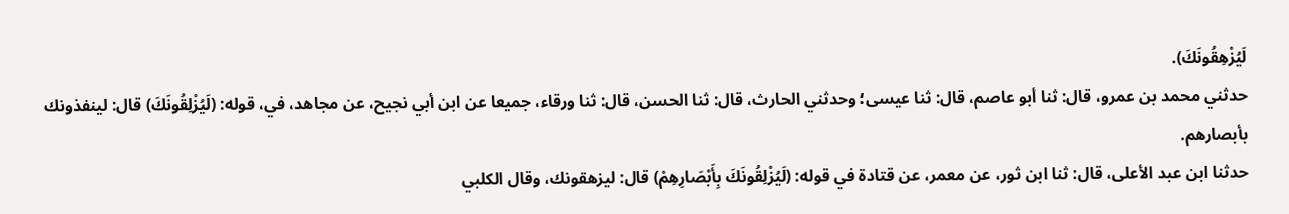لَيُزْهِقُونَكَ).
حدثني محمد بن عمرو، قال: ثنا أبو عاصم، قال: ثنا عيسى؛ وحدثني الحارث، قال: ثنا الحسن، قال: ثنا ورقاء، جميعا عن ابن أبي نجيح، عن مجاهد، في، قوله: (لَيُزْلِقُونَكَ) قال: لينفذونك بأبصارهم.
حدثنا ابن عبد الأعلى، قال: ثنا ابن ثور، عن معمر، عن قتادة في قوله: (لَيُزْلِقُونَكَ بِأَبْصَارِهِمْ) قال: ليزهقونك، وقال الكلبي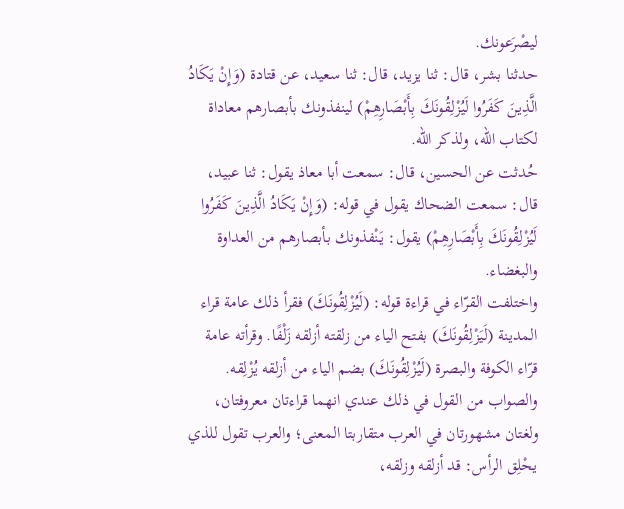ليصْرَعونك.
حدثنا بشر، قال: ثنا يزيد، قال: ثنا سعيد، عن قتادة (وَإِنْ يَكَادُ الَّذِينَ كَفَرُوا لَيُزْلِقُونَكَ بِأَبْصَارِهِمْ) لينفذونك بأبصارهم معاداة لكتاب الله، ولذكر الله.
حُدثت عن الحسين، قال: سمعت أبا معاذ يقول: ثنا عبيد، قال: سمعت الضحاك يقول في قوله: (وَإِنْ يَكَادُ الَّذِينَ كَفَرُوا لَيُزْلِقُونَكَ بِأَبْصَارِهِمْ) يقول: يَنْفذونك بأبصارهم من العداوة والبغضاء.
واختلفت القرّاء في قراءة قوله: (لَيُزْلِقُونَكَ) فقرأ ذلك عامة قراء المدينة (لَيَزْلِقُونَكَ) بفتح الياء من زلقته أزلقه زَلْفًا. وقرأته عامة قرّاء الكوفة والبصرة (لَيُزْلِقُونَكَ) بضم الياء من أزلقه يُزْلِقه.
والصواب من القول في ذلك عندي انهما قراءتان معروفتان، ولغتان مشهورتان في العرب متقاربتا المعنى؛ والعرب تقول للذي يحْلِق الرأس: قد أزلقه وزلقه،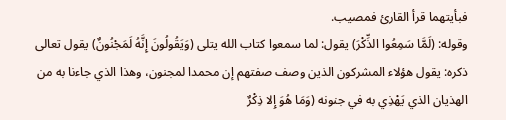فبأيتهما قرأ القارئ فمصيب.
وقوله: (لَمَّا سَمِعُوا الذِّكْرَ) يقول: لما سمعوا كتاب الله يتلى (وَيَقُولُونَ إِنَّهُ لَمَجْنُونٌ) يقول تعالى ذكره: يقول هؤلاء المشركون الذين وصف صفتهم إن محمدا لمجنون، وهذا الذي جاءنا به من الهذيان الذي يَهْذِي به في جنونه (وَمَا هُوَ إِلا ذِكْرٌ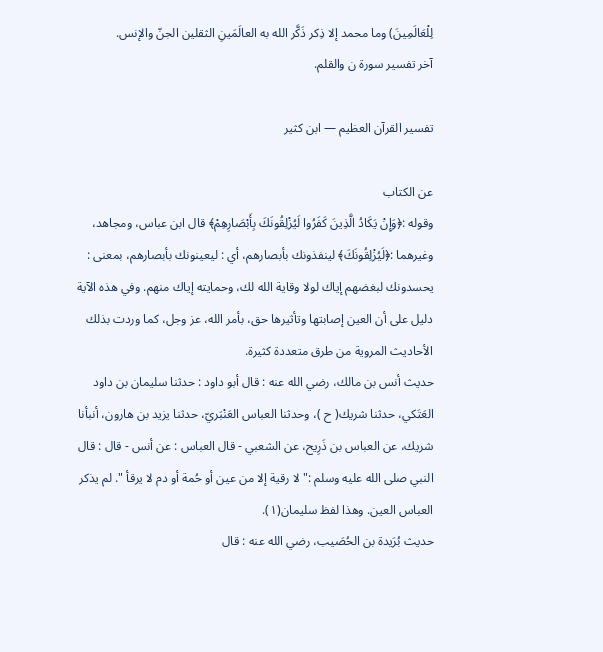لِلْعَالَمِينَ) وما محمد إلا ذِكر ذَكَّر الله به العالَمَينِ الثقلين الجنّ والإنس.
آخر تفسير سورة ن والقلم.

تفسير القرآن العظيم — ابن كثير

عن الكتاب
وقوله :﴿وَإِنْ يَكَادُ الَّذِينَ كَفَرُوا لَيُزْلِقُونَكَ بِأَبْصَارِهِمْ﴾ قال ابن عباس، ومجاهد، وغيرهما :﴿لَيُزْلِقُونَكَ﴾ لينفذونك بأبصارهم، أي : ليعينونك بأبصارهم، بمعنى : يحسدونك لبغضهم إياك لولا وقاية الله لك، وحمايته إياك منهم. وفي هذه الآية دليل على أن العين إصابتها وتأثيرها حق، بأمر الله، عز وجل، كما وردت بذلك الأحاديث المروية من طرق متعددة كثيرة.
حديث أنس بن مالك، رضي الله عنه : قال أبو داود : حدثنا سليمان بن داود العَتَكي، حدثنا شريك( ح )، وحدثنا العباس العَنْبَريّ، حدثنا يزيد بن هارون، أنبأنا شريك، عن العباس بن ذَرِيح، عن الشعبي - قال العباس : عن أنس - قال : قال النبي صلى الله عليه وسلم :" لا رقية إلا من عين أو حُمة أو دم لا يرقأ ". لم يذكر العباس العين. وهذا لفظ سليمان(١).
حديث بُرَيدة بن الحُصَيب، رضي الله عنه : قال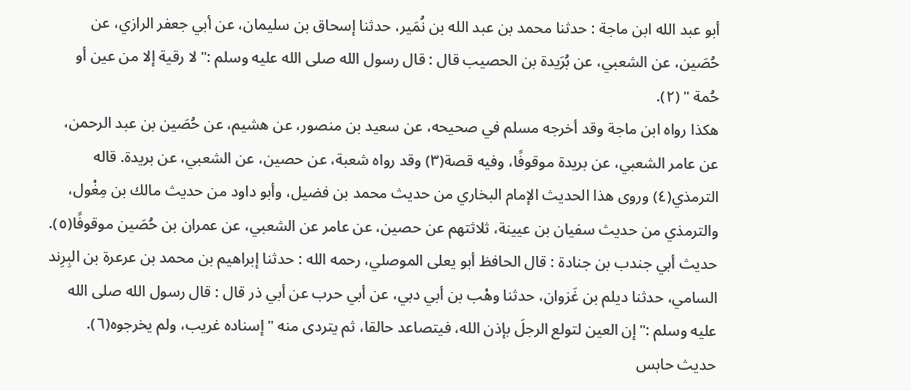أبو عبد الله ابن ماجة : حدثنا محمد بن عبد الله بن نُمَير، حدثنا إسحاق بن سليمان، عن أبي جعفر الرازي، عن حُصَين، عن الشعبي، عن بُرَيدة بن الحصيب قال : قال رسول الله صلى الله عليه وسلم :" لا رقية إلا من عين أو حُمة " (٢).
هكذا رواه ابن ماجة وقد أخرجه مسلم في صحيحه، عن سعيد بن منصور، عن هشيم، عن حُصَين بن عبد الرحمن، عن عامر الشعبي، عن بريدة موقوفًا، وفيه قصة(٣) وقد رواه شعبة، عن حصين، عن الشعبي، عن بريدة. قاله الترمذي(٤) وروى هذا الحديث الإمام البخاري من حديث محمد بن فضيل، وأبو داود من حديث مالك بن مِغْول، والترمذي من حديث سفيان بن عيينة، ثلاثتهم عن حصين، عن عامر عن الشعبي، عن عمران بن حُصَين موقوفًا(٥).
حديث أبي جندب بن جنادة : قال الحافظ أبو يعلى الموصلي، رحمه الله : حدثنا إبراهيم بن محمد بن عرعرة بن البِرِند السامي، حدثنا ديلم بن غَزوان، حدثنا وهْب بن أبي دبي، عن أبي حرب عن أبي ذر قال : قال رسول الله صلى الله عليه وسلم :" إن العين لتولع الرجلَ بإذن الله، فيتصاعد حالقا، ثم يتردى منه " إسناده غريب، ولم يخرجوه(٦).
حديث حابس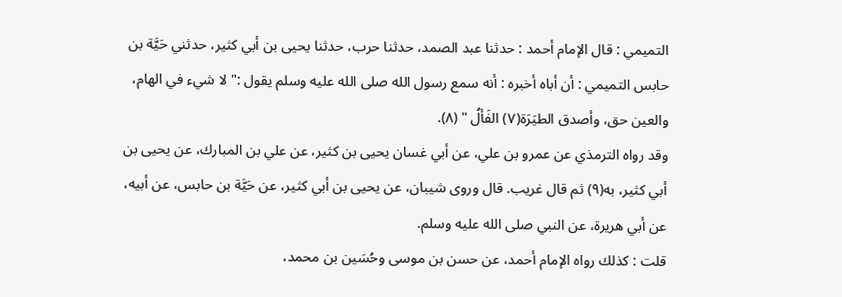التميمي : قال الإمام أحمد : حدثنا عبد الصمد، حدثنا حرب، حدثنا يحيى بن أبي كثير، حدثني حَيَّة بن حابس التميمي : أن أباه أخبره : أنه سمع رسول الله صلى الله عليه وسلم يقول :" لا شيء في الهام، والعين حق، وأصدق الطيَرَة(٧) الفَألُ " (٨).
وقد رواه الترمذي عن عمرو بن علي، عن أبي غسان يحيى بن كثير، عن علي بن المبارك، عن يحيى بن أبي كثير، به(٩) ثم قال غريب. قال وروى شيبان، عن يحيى بن أبي كثير، عن حَيَّة بن حابس، عن أبيه، عن أبي هريرة، عن النبي صلى الله عليه وسلم.
قلت : كذلك رواه الإمام أحمد، عن حسن بن موسى وحُسَين بن محمد،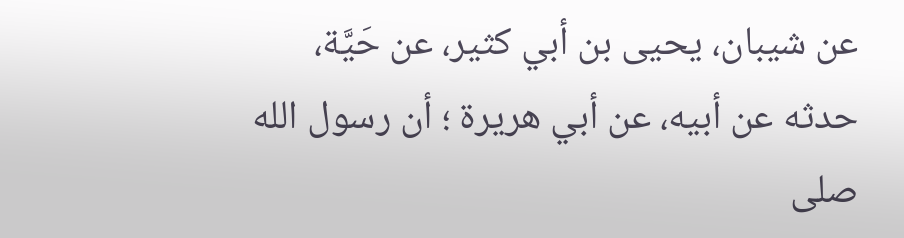عن شيبان، يحيى بن أبي كثير، عن حَيَّة، حدثه عن أبيه، عن أبي هريرة ؛ أن رسول الله صلى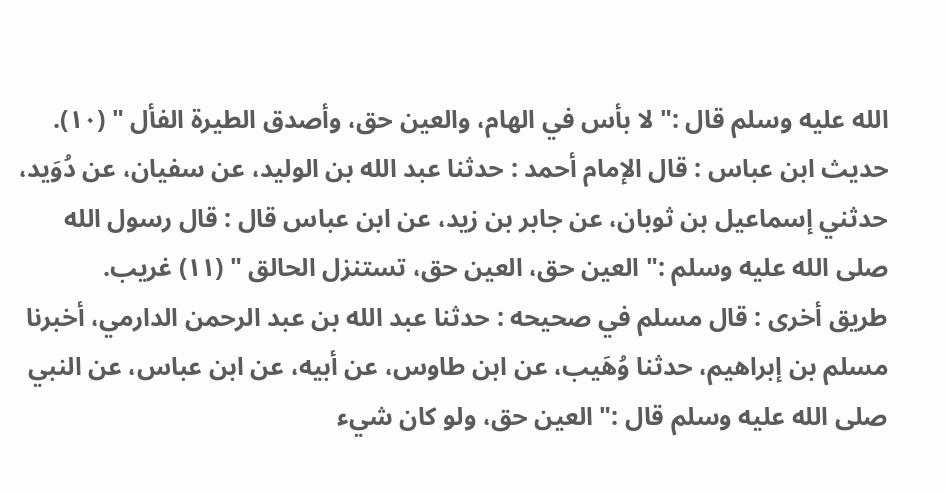الله عليه وسلم قال :" لا بأس في الهام، والعين حق، وأصدق الطيرة الفأل " (١٠).
حديث ابن عباس : قال الإمام أحمد : حدثنا عبد الله بن الوليد، عن سفيان، عن دُوَيد، حدثني إسماعيل بن ثوبان، عن جابر بن زيد، عن ابن عباس قال : قال رسول الله صلى الله عليه وسلم :" العين حق، العين حق، تستنزل الحالق " (١١) غريب.
طريق أخرى : قال مسلم في صحيحه : حدثنا عبد الله بن عبد الرحمن الدارمي، أخبرنا مسلم بن إبراهيم، حدثنا وُهَيب، عن ابن طاوس، عن أبيه، عن ابن عباس، عن النبي صلى الله عليه وسلم قال :" العين حق، ولو كان شيء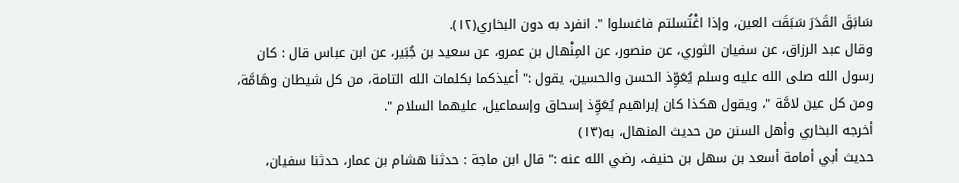سَابَقَ القَدَرَ سَبَقَت العين، وإذا اغْتُسلتم فاغسلوا ". انفرد به دون البخاري(١٢).
وقال عبد الرزاق، عن سفيان الثوري، عن منصور، عن المِنْهال بن عمرو، عن سعيد بن جُبَير، عن ابن عباس قال : كان رسول الله صلى الله عليه وسلم يُعَوِّذ الحسن والحسين، يقول :" أعيذكما بكلمات الله التامة، من كل شيطان وهَامَّة، ومن كل عين لامَّة "، ويقول هكذا كان إبراهيم يُعَوِّذ إسحاق وإسماعيل، عليهما السلام ".
أخرجه البخاري وأهل السنن من حديث المنهال، به(١٣)
حديث أبي أمامة أسعد بن سهل بن حنيف، رضي الله عنه :" قال ابن ماجة : حدثنا هشام بن عمار، حدثنا سفيان،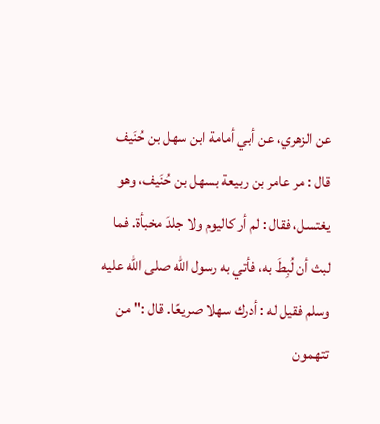عن الزهري، عن أبي أمامة ابن سهل بن حُنَيف قال : مر عامر بن ربيعة بسهل بن حُنَيف، وهو يغتسل، فقال : لم أر كاليوم ولا جلدَ مخبأة. فما لبث أن لُبِطَ به، فأتي به رسول الله صلى الله عليه وسلم فقيل له : أدرك سهلا صريعًا. قال :" من تتهمون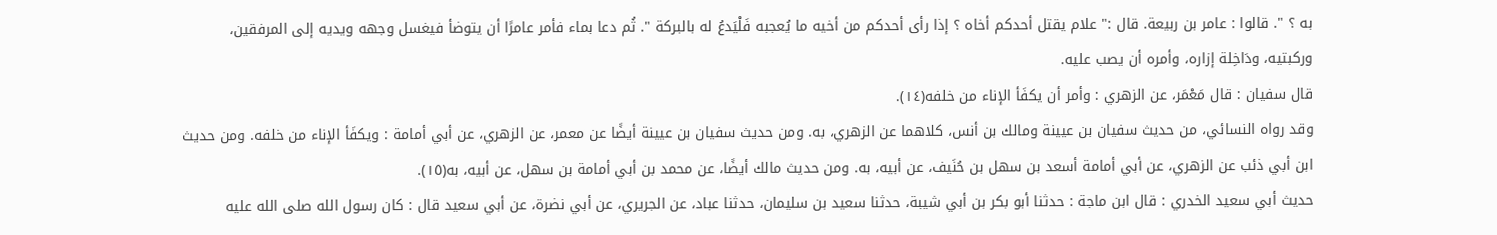به ؟ ". قالوا : عامر بن ربيعة. قال :" علام يقتل أحدكم أخاه ؟ إذا رأى أحدكم من أخيه ما يُعجبه فَلْيَدعُ له بالبركة ". ثُم دعا بماء فأمر عامرًا أن يتوضأ فيغسل وجهه ويديه إلى المرفقين، وركبتيه، ودَاخِلة إزاره، وأمره أن يصب عليه.
قال سفيان : قال مَعْمَر، عن الزهري : وأمر أن يكفَأ الإناء من خلفه(١٤).
وقد رواه النسائي، من حديث سفيان بن عيينة ومالك بن أنس، كلاهما عن الزهري، به. ومن حديث سفيان بن عيينة أيضًا عن معمر، عن الزهري، عن أبي أمامة : ويكفَأ الإناء من خلفه. ومن حديث ابن أبي ذئب عن الزهري، عن أبي أمامة أسعد بن سهل بن حُنَيف، عن أبيه، به. ومن حديث مالك أيضًا، عن محمد بن أبي أمامة بن سهل، عن أبيه، به(١٥).
حديث أبي سعيد الخدري : قال ابن ماجة : حدثنا أبو بكر بن أبي شيبة، حدثنا سعيد بن سليمان، حدثنا عباد، عن الجريري، عن أبي نضرة، عن أبي سعيد قال : كان رسول الله صلى الله عليه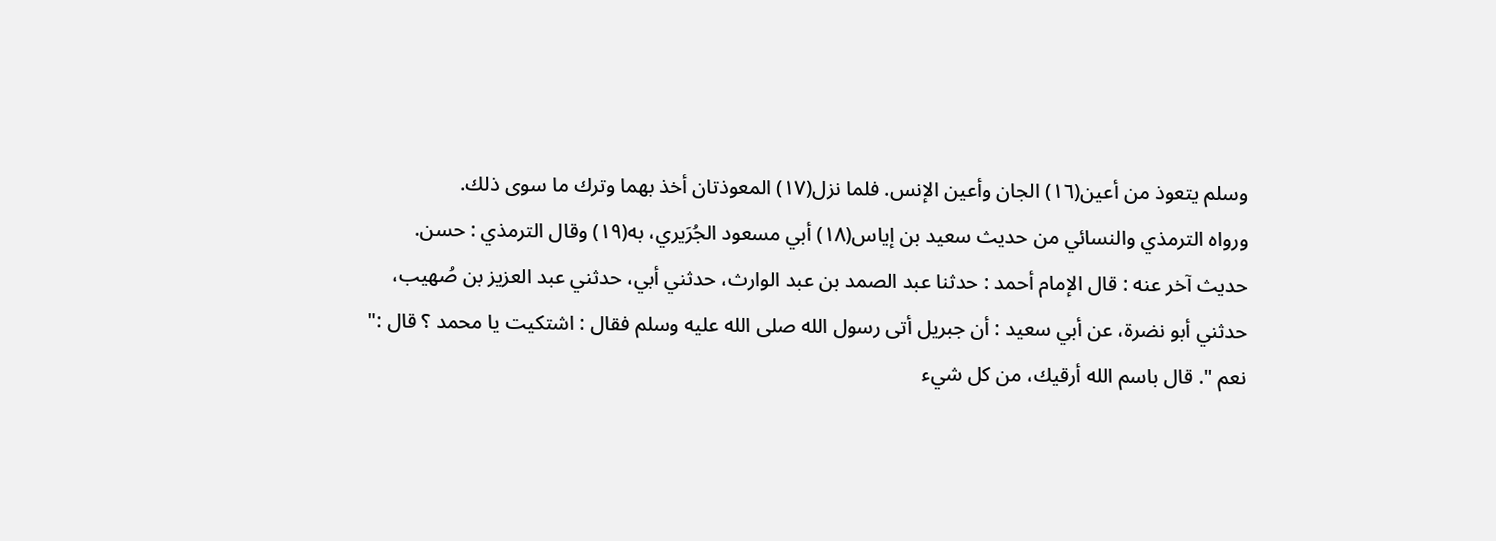وسلم يتعوذ من أعين(١٦) الجان وأعين الإنس. فلما نزل(١٧) المعوذتان أخذ بهما وترك ما سوى ذلك.
ورواه الترمذي والنسائي من حديث سعيد بن إياس(١٨) أبي مسعود الجُرَيري، به(١٩) وقال الترمذي : حسن.
حديث آخر عنه : قال الإمام أحمد : حدثنا عبد الصمد بن عبد الوارث، حدثني أبي، حدثني عبد العزيز بن صُهيب، حدثني أبو نضرة، عن أبي سعيد : أن جبريل أتى رسول الله صلى الله عليه وسلم فقال : اشتكيت يا محمد ؟ قال :" نعم ". قال باسم الله أرقيك، من كل شيء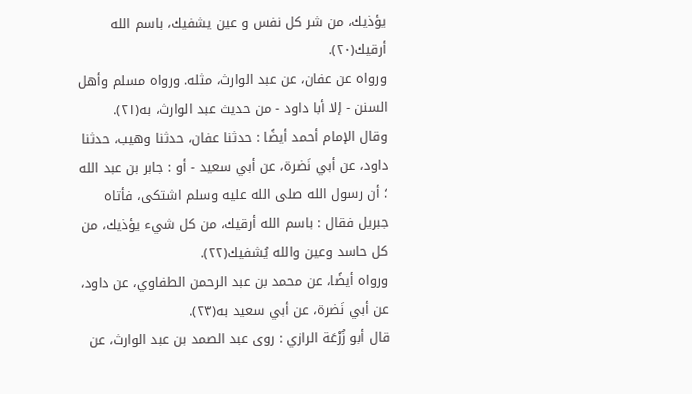يؤذيك، من شر كل نفس و عين يشفيك، باسم الله أرقيك(٢٠).
ورواه عن عفان، عن عبد الوارث، مثله. ورواه مسلم وأهل السنن - إلا أبا داود - من حديث عبد الوارث، به(٢١).
وقال الإمام أحمد أيضًا : حدثنا عفان، حدثنا وهيب، حدثنا داود، عن أبي نَضرة، عن أبي سعيد - أو : جابر بن عبد الله ؛ أن رسول الله صلى الله عليه وسلم اشتكى، فأتاه جبريل فقال : باسم الله أرقيك، من كل شيء يؤذيك، من كل حاسد وعين والله يُشفيك(٢٢).
ورواه أيضًا، عن محمد بن عبد الرحمن الطفاوي، عن داود، عن أبي نَضرة، عن أبي سعيد به(٢٣).
قال أبو زُرْعَة الرازي : روى عبد الصمد بن عبد الوارث، عن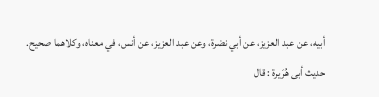أبيه، عن عبد العزيز، عن أبي نضرة، وعن عبد العزيز، عن أنس، في معناه، وكلاهما صحيح.
حديث أبى هُرَيرة : قال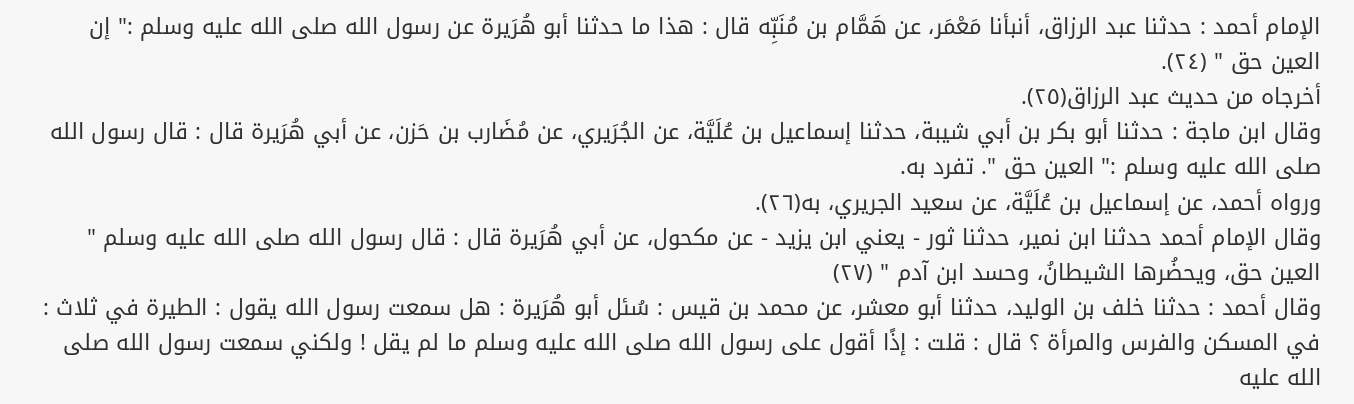الإمام أحمد : حدثنا عبد الرزاق، أنبأنا مَعْمَر، عن هَمَّام بن مُنَبِّه قال : هذا ما حدثنا أبو هُرَيرة عن رسول الله صلى الله عليه وسلم :" إن العين حق " (٢٤).
أخرجاه من حديث عبد الرزاق(٢٥).
وقال ابن ماجة : حدثنا أبو بكر بن أبي شيبة، حدثنا إسماعيل بن عُلَيَّة، عن الجُرَيري، عن مُضَارب بن حَزن، عن أبي هُرَيرة قال : قال رسول الله صلى الله عليه وسلم :" العين حق ". تفرد به.
ورواه أحمد، عن إسماعيل بن عُلَيَّة، عن سعيد الجريري، به(٢٦).
وقال الإمام أحمد حدثنا ابن نمير، حدثنا ثور - يعني ابن يزيد - عن مكحول، عن أبي هُرَيرة قال : قال رسول الله صلى الله عليه وسلم " العين حق، ويحضُرها الشيطانُ، وحسد ابن آدم " (٢٧)
وقال أحمد : حدثنا خلف بن الوليد، حدثنا أبو معشر، عن محمد بن قيس : سُئل أبو هُرَيرة : هل سمعت رسول الله يقول : الطيرة في ثلاث : في المسكن والفرس والمرأة ؟ قال : قلت : إذًا أقول على رسول الله صلى الله عليه وسلم ما لم يقل ! ولكني سمعت رسول الله صلى الله عليه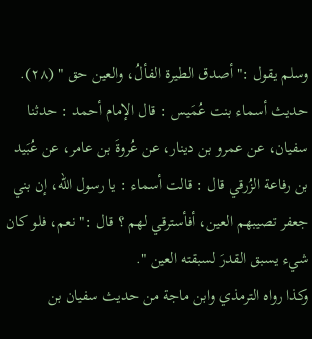وسلم يقول :" أصدق الطيرة الفألُ، والعين حق " (٢٨).
حديث أسماء بنت عُمَيس : قال الإمام أحمد : حدثنا سفيان، عن عمرو بن دينار، عن عُروةَ بن عامر، عن عُبَيد بن رفاعة الزُرقي قال : قالت أسماء : يا رسول الله، إن بني جعفر تصيبهم العين، أفأسترقي لهم ؟ قال :" نعم، فلو كان شيء يسبق القدرَ لسبقته العين ".
وكذا رواه الترمذي وابن ماجة من حديث سفيان بن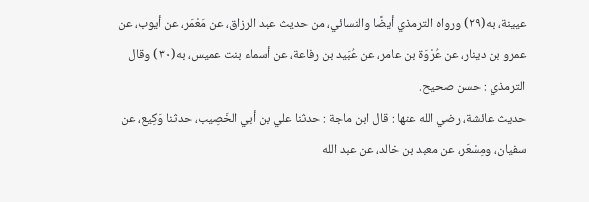عيينة، به(٢٩) ورواه الترمذي أيضًا والنسائي، من حديث عبد الرزاق، عن مَعْمَر، عن أيوب، عن عمرو بن دينار، عن عُرْوَة بن عامر، عن عُبَيد بن رفاعة، عن أسماء بنت عميس، به(٣٠) وقال الترمذي : حسن صحيح.
حديث عائشة، رضي الله عنها : قال ابن ماجة : حدثنا علي بن أبي الخَصِيب، حدثنا وَكِيع، عن سفيان، ومِسْعَر، عن معبد بن خالد، عن عبد الله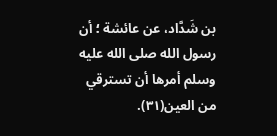بن شَدَّاد، عن عائشة ؛ أن رسول الله صلى الله عليه وسلم أمرها أن تسترقي من العين(٣١).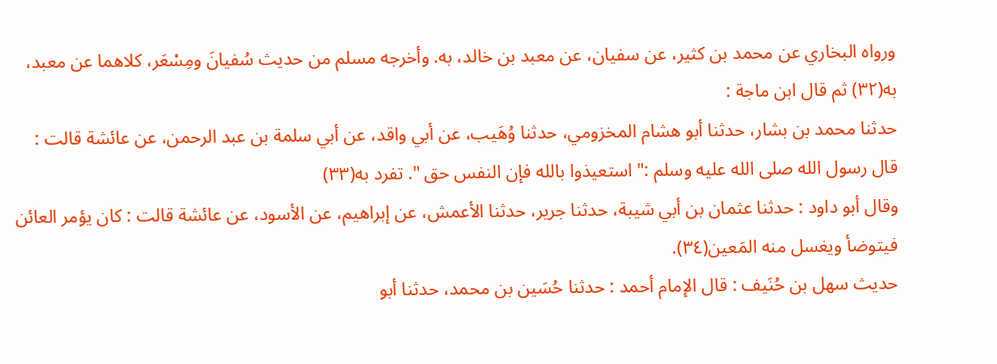ورواه البخاري عن محمد بن كثير، عن سفيان، عن معبد بن خالد، به. وأخرجه مسلم من حديث سُفيانَ ومِسْعَر، كلاهما عن معبد، به(٣٢) ثم قال ابن ماجة :
حدثنا محمد بن بشار، حدثنا أبو هشام المخزومي، حدثنا وُهَيب، عن أبي واقد، عن أبي سلمة بن عبد الرحمن، عن عائشة قالت : قال رسول الله صلى الله عليه وسلم :" استعيذوا بالله فإن النفس حق ". تفرد به(٣٣)
وقال أبو داود : حدثنا عثمان بن أبي شيبة، حدثنا جرير، حدثنا الأعمش، عن إبراهيم، عن الأسود، عن عائشة قالت : كان يؤمر العائن فيتوضأ ويغسل منه المَعين(٣٤).
حديث سهل بن حُنَيف : قال الإمام أحمد : حدثنا حُسَين بن محمد، حدثنا أبو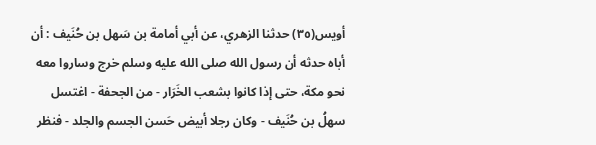أويس(٣٥) حدثنا الزهري، عن أبي أمامة بن سَهل بن حُنَيف : أن أباه حدثه أن رسول الله صلى الله عليه وسلم خرج وساروا معه نحو مكة، حتى إذا كانوا بشعب الخَرَار - من الجحفة - اغتسل سهلُ بن حُنَيف - وكان رجلا أبيض حَسن الجسم والجلد - فنظر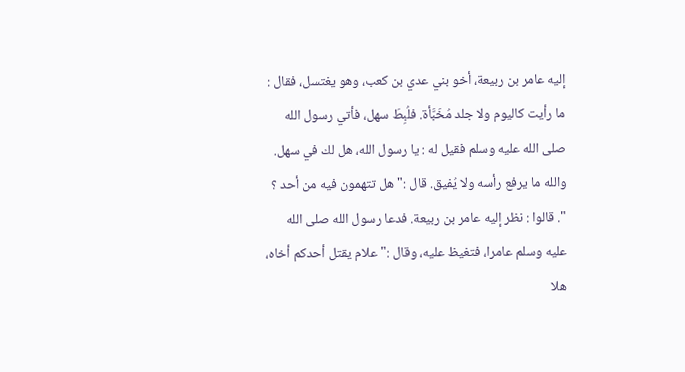إليه عامر بن ربيعة، أخو بني عدي بن كعب، وهو يغتسل، فقال : ما رأيت كاليوم ولا جلد مُخَبَّأة. فلُبِطَ سهل، فأتي رسول الله صلى الله عليه وسلم فقيل له : يا رسول الله، هل لك في سهل. والله ما يرفع رأسه ولا يُفيق. قال :" هل تتهمون فيه من أحد ؟ ". قالوا : نظر إليه عامر بن ربيعة. فدعا رسول الله صلى الله عليه وسلم عامرا، فتغيظ عليه، وقال :" علام يقتل أحدكم أخاه، هلا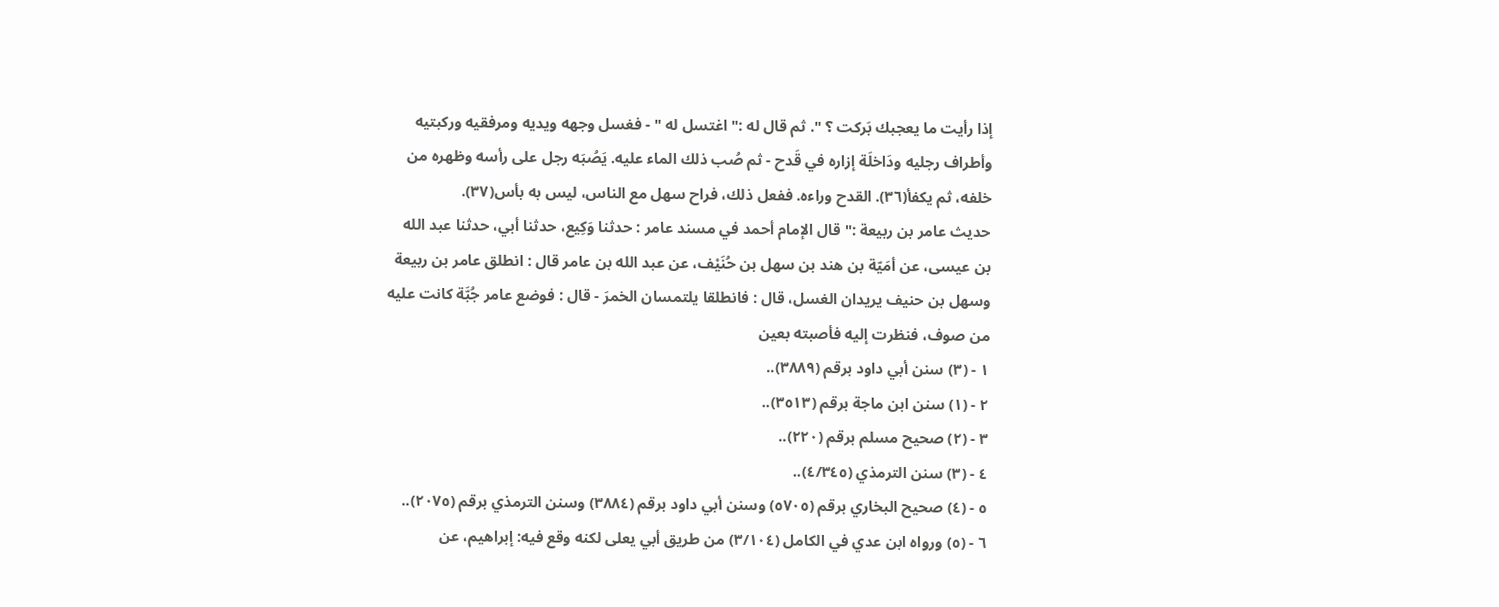إذا رأيت ما يعجبك بَركت ؟ ". ثم قال له :" اغتسل له " - فغسل وجهه ويديه ومرفقيه وركبتيه وأطراف رجليه ودَاخلَة إزاره في قَدح - ثم صُب ذلك الماء عليه. يَصُبَه رجل على رأسه وظهره من خلفه، ثم يكفأ(٣٦). القدح وراءه. ففعل ذلك، فراح سهل مع الناس، ليس به بأس(٣٧).
حديث عامر بن ربيعة :" قال الإمام أحمد في مسند عامر : حدثنا وَكِيع، حدثنا أبي، حدثنا عبد الله بن عيسى، عن أمَيّة بن هند بن سهل بن حُنَيْف، عن عبد الله بن عامر قال : انطلق عامر بن ربيعة وسهل بن حنيف يريدان الغسل، قال : فانطلقا يلتمسان الخمرَ - قال : فوضع عامر جُبَّة كانت عليه من صوف، فنظرت إليه فأصبته بعين
١ - (٣) سنن أبي داود برقم (٣٨٨٩)..
٢ - (١) سنن ابن ماجة برقم (٣٥١٣)..
٣ - (٢) صحيح مسلم برقم (٢٢٠)..
٤ - (٣) سنن الترمذي (٤/٣٤٥)..
٥ - (٤) صحيح البخاري برقم (٥٧٠٥) وسنن أبي داود برقم (٣٨٨٤) وسنن الترمذي برقم (٢٠٧٥)..
٦ - (٥) ورواه ابن عدي في الكامل (٣/١٠٤) من طريق أبي يعلى لكنه وقع فيه: إبراهيم، عن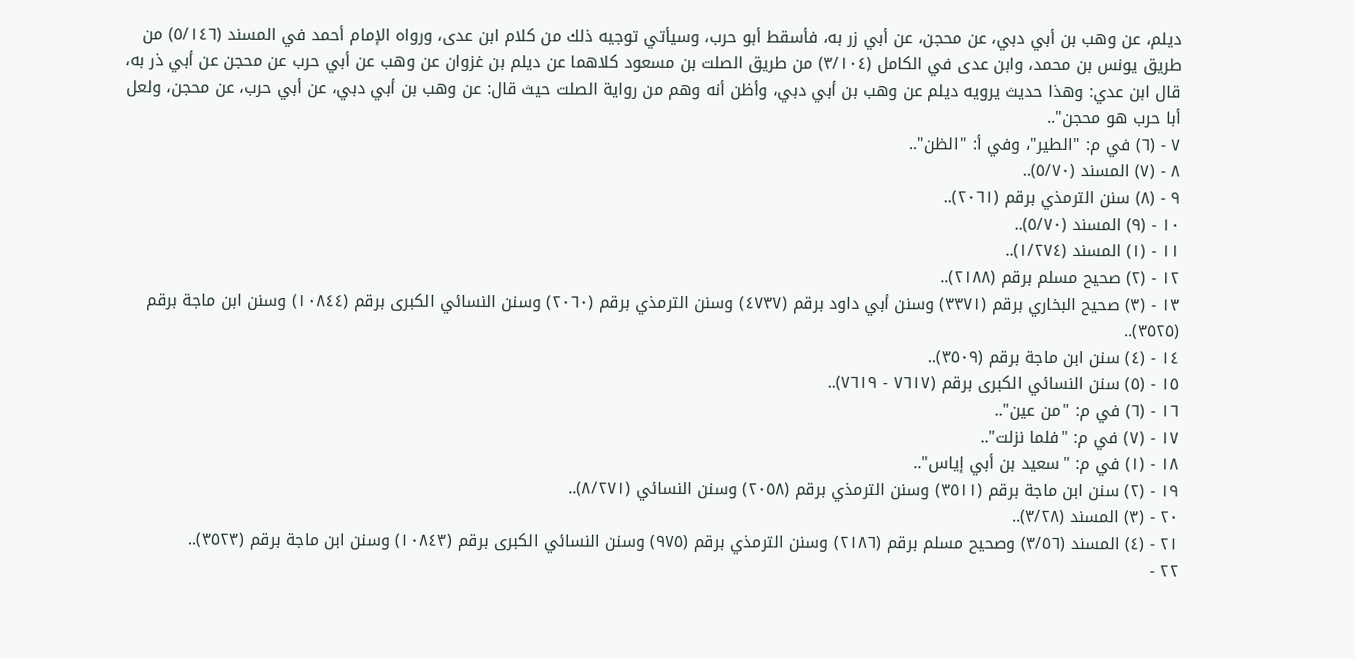ديلم، عن وهب بن أبي دبي، عن محجن، عن أبي زر به، فأسقط أبو حرب، وسيأتي توجيه ذلك من كلام ابن عدى، ورواه الإمام أحمد في المسند (٥/١٤٦) من طريق يونس بن محمد، وابن عدى في الكامل (٣/١٠٤) من طريق الصلت بن مسعود كلاهما عن ديلم بن غزوان عن وهب عن أبي حرب عن محجن عن أبي ذر به، قال ابن عدي: وهذا حديث يرويه ديلم عن وهب بن أبي دبي، وأظن أنه وهم من رواية الصلت حيث قال: عن وهب بن أبي دبي، عن أبي حرب، عن محجن، ولعل أبا حرب هو محجن"..
٧ - (٦) في م: "الطير"، وفي أ: "الظن"..
٨ - (٧) المسند (٥/٧٠)..
٩ - (٨) سنن الترمذي برقم (٢٠٦١)..
١٠ - (٩) المسند (٥/٧٠)..
١١ - (١) المسند (١/٢٧٤)..
١٢ - (٢) صحيح مسلم برقم (٢١٨٨)..
١٣ - (٣) صحيح البخاري برقم (٣٣٧١) وسنن أبي داود برقم (٤٧٣٧) وسنن الترمذي برقم (٢٠٦٠) وسنن النسائي الكبرى برقم (١٠٨٤٤) وسنن ابن ماجة برقم (٣٥٢٥)..
١٤ - (٤) سنن ابن ماجة برقم (٣٥٠٩)..
١٥ - (٥) سنن النسائي الكبرى برقم (٧٦١٧ - ٧٦١٩)..
١٦ - (٦) في م: "من عين"..
١٧ - (٧) في م: "فلما نزلت"..
١٨ - (١) في م: "سعيد بن أبي إياس"..
١٩ - (٢) سنن ابن ماجة برقم (٣٥١١) وسنن الترمذي برقم (٢٠٥٨) وسنن النسائي (٨/٢٧١)..
٢٠ - (٣) المسند (٣/٢٨)..
٢١ - (٤) المسند (٣/٥٦) وصحيح مسلم برقم (٢١٨٦) وسنن الترمذي برقم (٩٧٥) وسنن النسائي الكبرى برقم (١٠٨٤٣) وسنن ابن ماجة برقم (٣٥٢٣)..
٢٢ -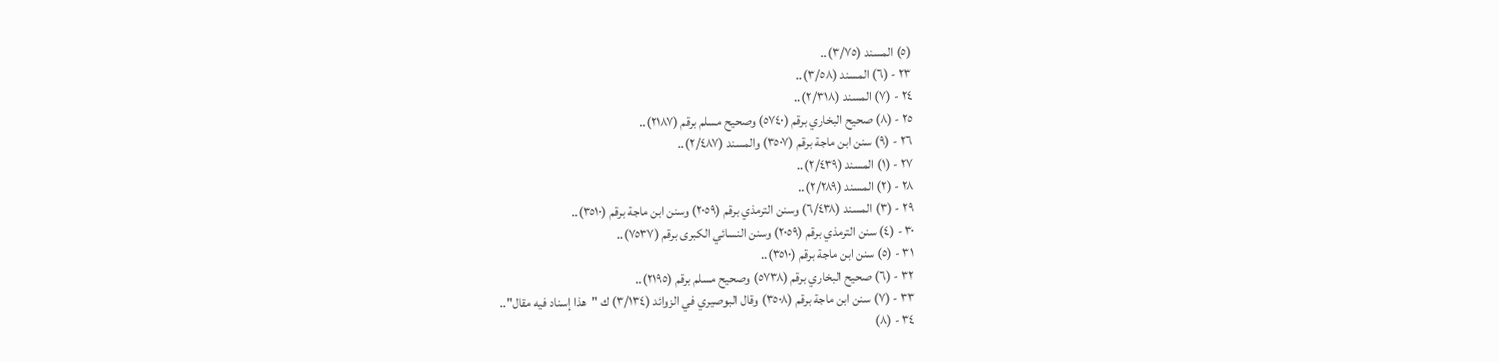(٥) المسند (٣/٧٥)..
٢٣ - (٦) المسند (٣/٥٨)..
٢٤ - (٧) المسند (٢/٣١٨)..
٢٥ - (٨) صحيح البخاري برقم (٥٧٤٠) وصحيح مسلم برقم (٢١٨٧)..
٢٦ - (٩) سنن ابن ماجة برقم (٣٥٠٧) والمسند (٢/٤٨٧)..
٢٧ - (١) المسند (٢/٤٣٩)..
٢٨ - (٢) المسند (٢/٢٨٩)..
٢٩ - (٣) المسند (٦/٤٣٨) وسنن الترمذي برقم (٢٠٥٩) وسنن ابن ماجة برقم (٣٥١٠)..
٣٠ - (٤) سنن الترمذي برقم (٢٠٥٩) وسنن النسائي الكبرى برقم (٧٥٣٧)..
٣١ - (٥) سنن ابن ماجة برقم (٣٥١٠)..
٣٢ - (٦) صحيح البخاري برقم (٥٧٣٨) وصحيح مسلم برقم (٢١٩٥)..
٣٣ - (٧) سنن ابن ماجة برقم (٣٥٠٨) وقال البوصيري في الزوائد (٣/١٣٤) ك "هذا إسناد فيه مقال"..
٣٤ - (٨)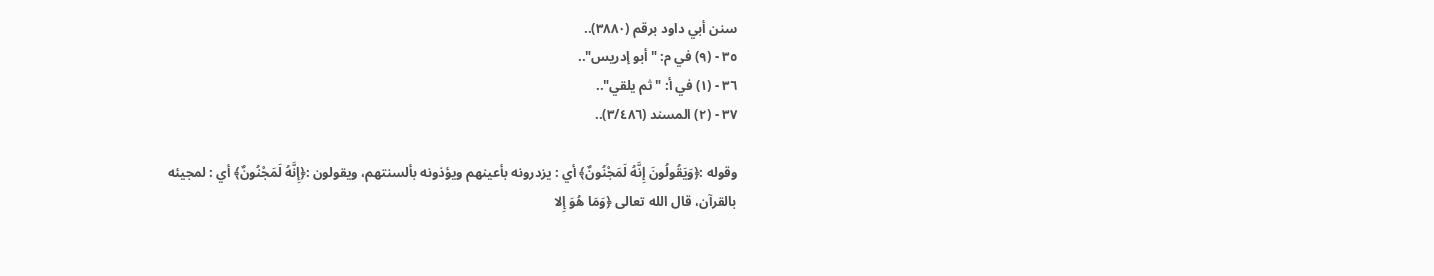سنن أبي داود برقم (٣٨٨٠)..
٣٥ - (٩) في م: "أبو إدريس"..
٣٦ - (١) في أ: "ثم يلقي"..
٣٧ - (٢) المسند (٣/٤٨٦)..

وقوله :﴿وَيَقُولُونَ إِنَّهُ لَمَجْنُونٌ﴾ أي : يزدرونه بأعينهم ويؤذونه بألسنتهم، ويقولون :﴿إِنَّهُ لَمَجْنُونٌ﴾ أي : لمجيئه بالقرآن، قال الله تعالى ﴿وَمَا هُوَ إِلا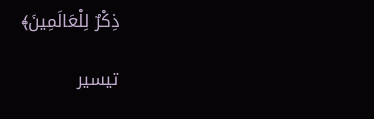ذِكْرٌ لِلْعَالَمِينَ﴾

تيسير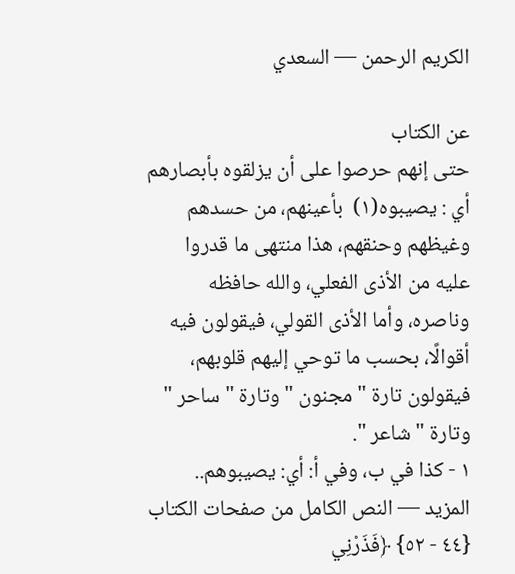الكريم الرحمن — السعدي

عن الكتاب
حتى إنهم حرصوا على أن يزلقوه بأبصارهم أي : يصيبوه(١)  بأعينهم، من حسدهم وغيظهم وحنقهم، هذا منتهى ما قدروا عليه من الأذى الفعلي، والله حافظه وناصره، وأما الأذى القولي، فيقولون فيه أقوالًا، بحسب ما توحي إليهم قلوبهم، فيقولون تارة " مجنون " وتارة " ساحر " وتارة " شاعر ".
١ - كذا في ب، وفي أ: أي: يصيبوهم..
المزيد — النص الكامل من صفحات الكتاب
{٤٤ - ٥٢} ﴿فَذَرْنِي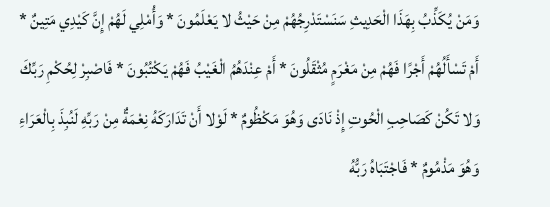وَمَنْ يُكَذِّبُ بِهَذَا الْحَدِيثِ سَنَسْتَدْرِجُهُمْ مِنْ حَيْثُ لا يَعْلَمُونَ * وَأُمْلِي لَهُمْ إِنَّ كَيْدِي مَتِينٌ * أَمْ تَسْأَلُهُمْ أَجْرًا فَهُمْ مِنْ مَغْرَمٍ مُثْقَلُونَ * أَمْ عِنْدَهُمُ الْغَيْبُ فَهُمْ يَكْتُبُونَ * فَاصْبِرْ لِحُكْمِ رَبِّكَ وَلا تَكُنْ كَصَاحِبِ الْحُوتِ إِذْ نَادَى وَهُوَ مَكْظُومٌ * لَوْلا أَنْ تَدَارَكَهُ نِعْمَةٌ مِنْ رَبِّهِ لَنُبِذَ بِالْعَرَاءِ وَهُوَ مَذْمُومٌ * فَاجْتَبَاهُ رَبُّهُ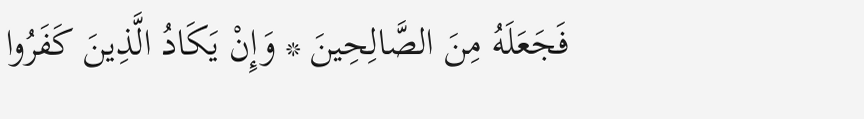فَجَعَلَهُ مِنَ الصَّالِحِينَ * وَإِنْ يَكَادُ الَّذِينَ كَفَرُوا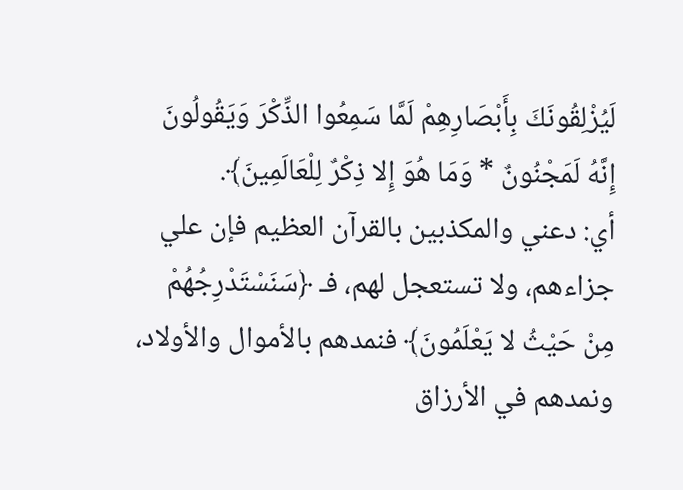لَيُزْلِقُونَكَ بِأَبْصَارِهِمْ لَمَّا سَمِعُوا الذِّكْرَ وَيَقُولُونَ إِنَّهُ لَمَجْنُونٌ * وَمَا هُوَ إِلا ذِكْرٌ لِلْعَالَمِينَ﴾.
أي: دعني والمكذبين بالقرآن العظيم فإن علي جزاءهم، ولا تستعجل لهم، فـ ﴿سَنَسْتَدْرِجُهُمْ مِنْ حَيْثُ لا يَعْلَمُونَ﴾ فنمدهم بالأموال والأولاد، ونمدهم في الأرزاق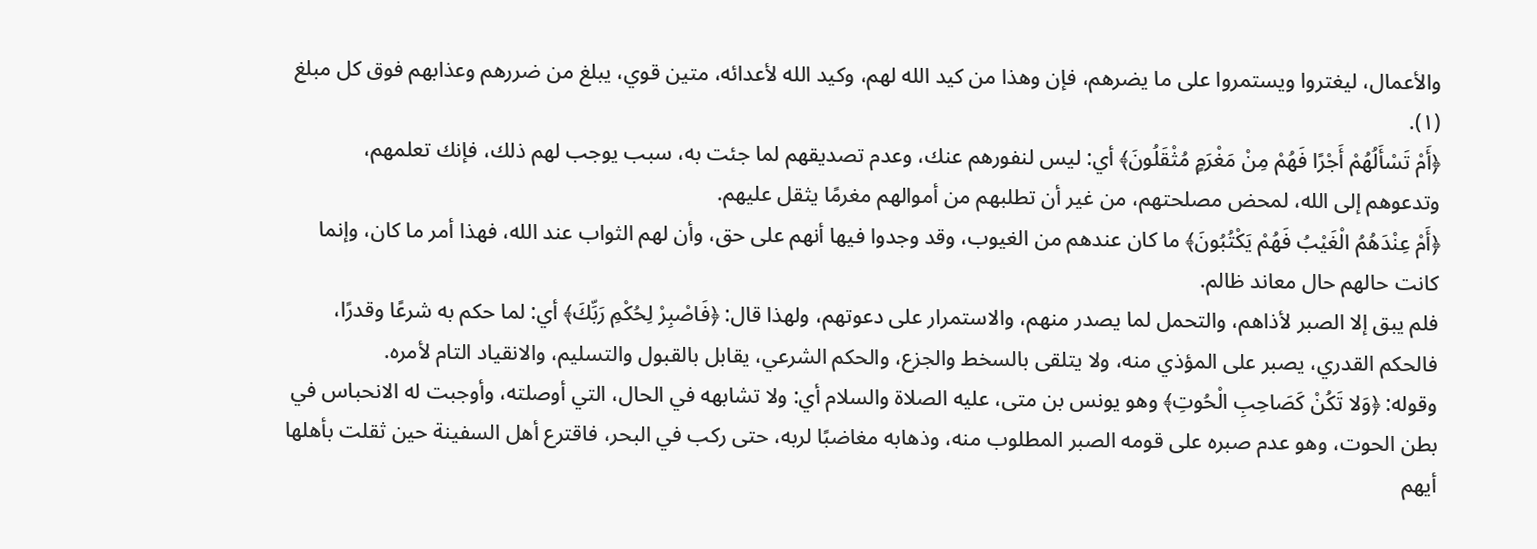والأعمال، ليغتروا ويستمروا على ما يضرهم، فإن وهذا من كيد الله لهم، وكيد الله لأعدائه، متين قوي، يبلغ من ضررهم وعذابهم فوق كل مبلغ (١).
﴿أَمْ تَسْأَلُهُمْ أَجْرًا فَهُمْ مِنْ مَغْرَمٍ مُثْقَلُونَ﴾ أي: ليس لنفورهم عنك، وعدم تصديقهم لما جئت به، سبب يوجب لهم ذلك، فإنك تعلمهم، وتدعوهم إلى الله، لمحض مصلحتهم، من غير أن تطلبهم من أموالهم مغرمًا يثقل عليهم.
﴿أَمْ عِنْدَهُمُ الْغَيْبُ فَهُمْ يَكْتُبُونَ﴾ ما كان عندهم من الغيوب، وقد وجدوا فيها أنهم على حق، وأن لهم الثواب عند الله، فهذا أمر ما كان، وإنما كانت حالهم حال معاند ظالم.
فلم يبق إلا الصبر لأذاهم، والتحمل لما يصدر منهم، والاستمرار على دعوتهم، ولهذا قال: ﴿فَاصْبِرْ لِحُكْمِ رَبِّكَ﴾ أي: لما حكم به شرعًا وقدرًا، فالحكم القدري، يصبر على المؤذي منه، ولا يتلقى بالسخط والجزع، والحكم الشرعي، يقابل بالقبول والتسليم، والانقياد التام لأمره.
وقوله: ﴿وَلا تَكُنْ كَصَاحِبِ الْحُوتِ﴾ وهو يونس بن متى، عليه الصلاة والسلام أي: ولا تشابهه في الحال، التي أوصلته، وأوجبت له الانحباس في بطن الحوت، وهو عدم صبره على قومه الصبر المطلوب منه، وذهابه مغاضبًا لربه، حتى ركب في البحر، فاقترع أهل السفينة حين ثقلت بأهلها أيهم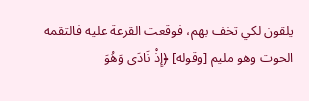يلقون لكي تخف بهم، فوقعت القرعة عليه فالتقمه الحوت وهو مليم [وقوله] ﴿إِذْ نَادَى وَهُوَ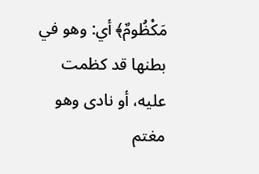مَكْظُومٌ﴾ أي: وهو في بطنها قد كظمت عليه، أو نادى وهو مغتم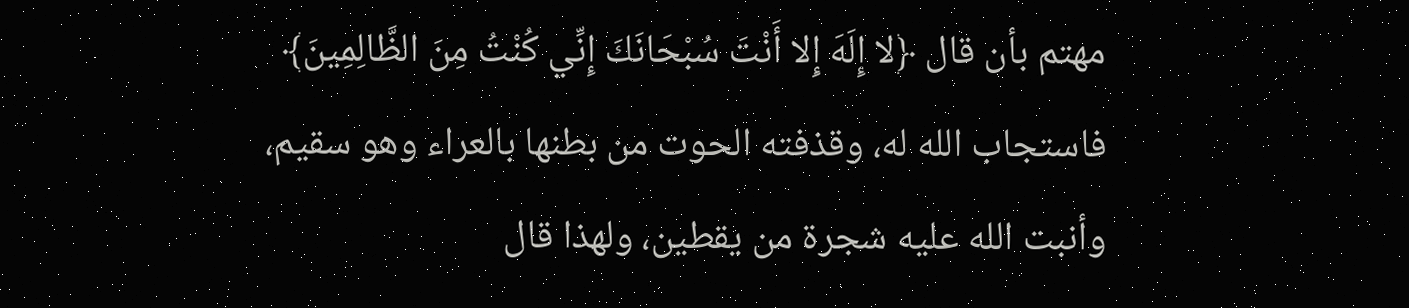مهتم بأن قال ﴿لا إِلَهَ إِلا أَنْتَ سُبْحَانَكَ إِنِّي كُنْتُ مِنَ الظَّالِمِينَ﴾ فاستجاب الله له، وقذفته الحوت من بطنها بالعراء وهو سقيم، وأنبت الله عليه شجرة من يقطين، ولهذا قال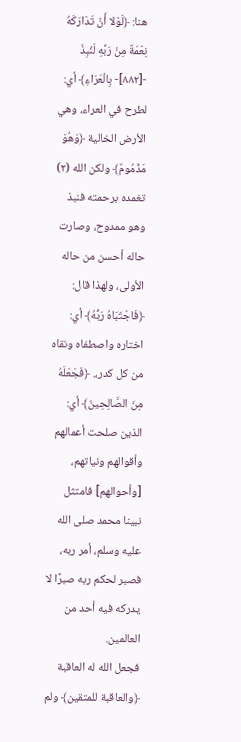هنا: ﴿لَوْلا أَنْ تَدَارَكَهُ نِعْمَةٌ مِنْ رَبِّهِ لَنُبِذَ -[٨٨٢]- بِالْعَرَاءِ﴾ أي: لطرح في العراء، وهي الأرض الخالية ﴿وَهُوَ مَذْمُومٌ﴾ ولكن الله (٢) تغمده برحمته فنبذ وهو ممدوح، وصارت حاله أحسن من حاله الأولى، ولهذا قال: ﴿فَاجْتَبَاهُ رَبُّهُ﴾ أي: اختاره واصطفاه ونقاه من كل كدر،. ﴿فَجَعَلَهُ مِنَ الصَّالِحِينَ﴾ أي: الذين صلحت أعمالهم وأقوالهم ونياتهم، [وأحوالهم] فامتثل نبينا محمد صلى الله عليه وسلم، أمر ربه، فصبر لحكم ربه صبرًا لا يدركه فيه أحد من العالمين.
فجعل الله له العاقبة ﴿والعاقبة للمتقين﴾ ولم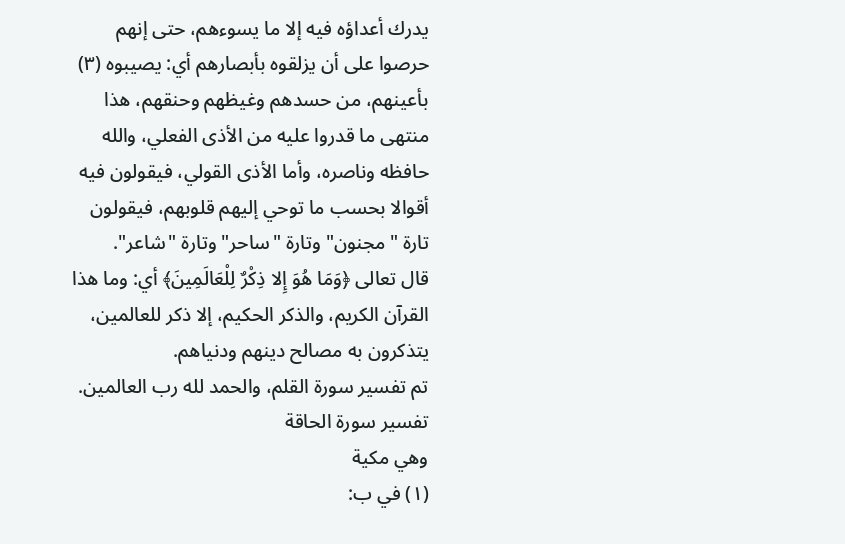يدرك أعداؤه فيه إلا ما يسوءهم، حتى إنهم حرصوا على أن يزلقوه بأبصارهم أي: يصيبوه (٣) بأعينهم، من حسدهم وغيظهم وحنقهم، هذا منتهى ما قدروا عليه من الأذى الفعلي، والله حافظه وناصره، وأما الأذى القولي، فيقولون فيه أقوالا بحسب ما توحي إليهم قلوبهم، فيقولون تارة "مجنون" وتارة "ساحر" وتارة "شاعر".
قال تعالى ﴿وَمَا هُوَ إِلا ذِكْرٌ لِلْعَالَمِينَ﴾ أي: وما هذا القرآن الكريم، والذكر الحكيم، إلا ذكر للعالمين، يتذكرون به مصالح دينهم ودنياهم.
تم تفسير سورة القلم، والحمد لله رب العالمين.
تفسير سورة الحاقة
وهي مكية
(١) في ب: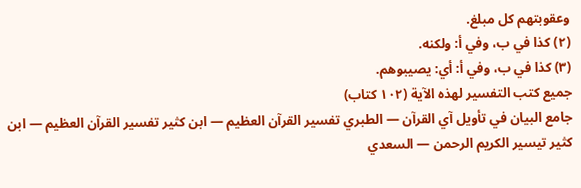وعقوبتهم كل مبلغ.
(٢) كذا في ب، وفي أ: ولكنه.
(٣) كذا في ب، وفي أ: أي: يصيبوهم.
جميع كتب التفسير لهذه الآية (١٠٢ كتاب)
جامع البيان في تأويل آي القرآن — الطبري تفسير القرآن العظيم — ابن كثير تفسير القرآن العظيم — ابن كثير تيسير الكريم الرحمن — السعدي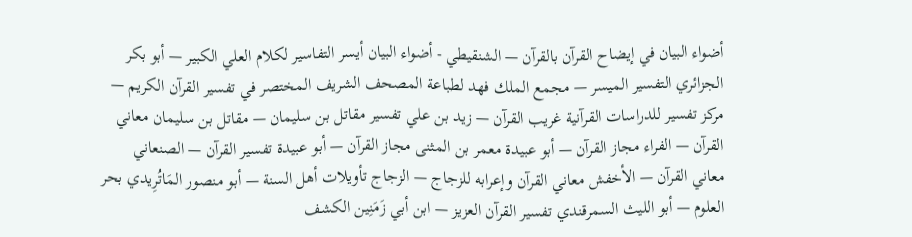أضواء البيان في إيضاح القرآن بالقرآن — الشنقيطي - أضواء البيان أيسر التفاسير لكلام العلي الكبير — أبو بكر الجزائري التفسير الميسر — مجمع الملك فهد لطباعة المصحف الشريف المختصر في تفسير القرآن الكريم — مركز تفسير للدراسات القرآنية غريب القرآن — زيد بن علي تفسير مقاتل بن سليمان — مقاتل بن سليمان معاني القرآن — الفراء مجاز القرآن — أبو عبيدة معمر بن المثنى مجاز القرآن — أبو عبيدة تفسير القرآن — الصنعاني معاني القرآن — الأخفش معاني القرآن وإعرابه للزجاج — الزجاج تأويلات أهل السنة — أبو منصور المَاتُرِيدي بحر العلوم — أبو الليث السمرقندي تفسير القرآن العزيز — ابن أبي زَمَنِين الكشف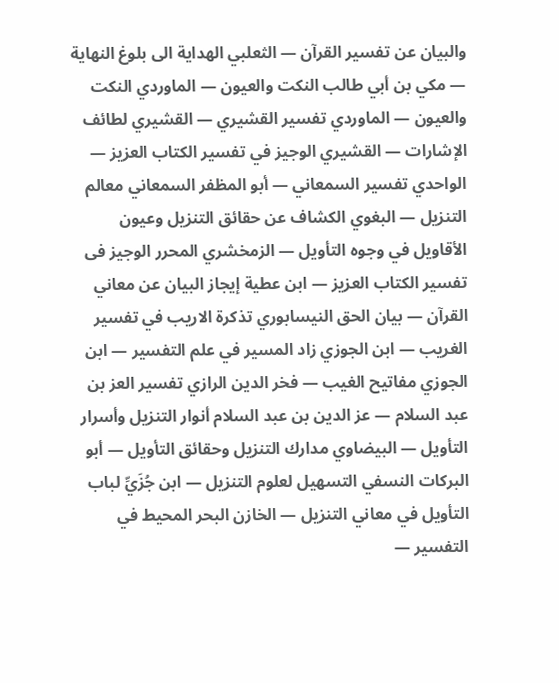والبيان عن تفسير القرآن — الثعلبي الهداية الى بلوغ النهاية — مكي بن أبي طالب النكت والعيون — الماوردي النكت والعيون — الماوردي تفسير القشيري — القشيري لطائف الإشارات — القشيري الوجيز في تفسير الكتاب العزيز — الواحدي تفسير السمعاني — أبو المظفر السمعاني معالم التنزيل — البغوي الكشاف عن حقائق التنزيل وعيون الأقاويل في وجوه التأويل — الزمخشري المحرر الوجيز فى تفسير الكتاب العزيز — ابن عطية إيجاز البيان عن معاني القرآن — بيان الحق النيسابوري تذكرة الاريب في تفسير الغريب — ابن الجوزي زاد المسير في علم التفسير — ابن الجوزي مفاتيح الغيب — فخر الدين الرازي تفسير العز بن عبد السلام — عز الدين بن عبد السلام أنوار التنزيل وأسرار التأويل — البيضاوي مدارك التنزيل وحقائق التأويل — أبو البركات النسفي التسهيل لعلوم التنزيل — ابن جُزَيِّ لباب التأويل في معاني التنزيل — الخازن البحر المحيط في التفسير —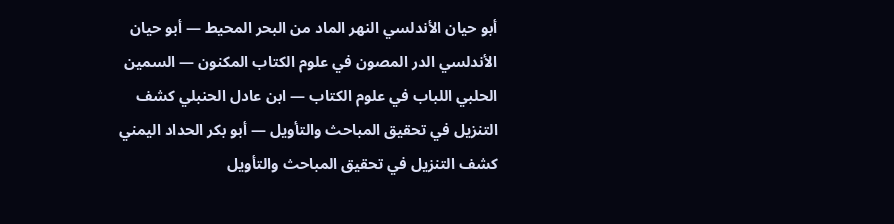أبو حيان الأندلسي النهر الماد من البحر المحيط — أبو حيان الأندلسي الدر المصون في علوم الكتاب المكنون — السمين الحلبي اللباب في علوم الكتاب — ابن عادل الحنبلي كشف التنزيل في تحقيق المباحث والتأويل — أبو بكر الحداد اليمني كشف التنزيل في تحقيق المباحث والتأويل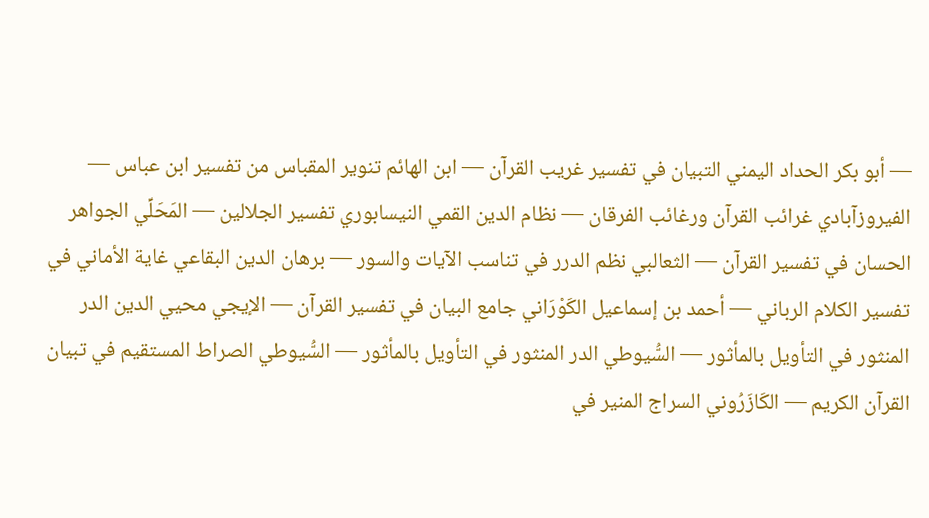— أبو بكر الحداد اليمني التبيان في تفسير غريب القرآن — ابن الهائم تنوير المقباس من تفسير ابن عباس — الفيروزآبادي غرائب القرآن ورغائب الفرقان — نظام الدين القمي النيسابوري تفسير الجلالين — المَحَلِّي الجواهر الحسان في تفسير القرآن — الثعالبي نظم الدرر في تناسب الآيات والسور — برهان الدين البقاعي غاية الأماني في تفسير الكلام الرباني — أحمد بن إسماعيل الكَوْرَاني جامع البيان في تفسير القرآن — الإيجي محيي الدين الدر المنثور في التأويل بالمأثور — السُّيوطي الدر المنثور في التأويل بالمأثور — السُّيوطي الصراط المستقيم في تبيان القرآن الكريم — الكَازَرُوني السراج المنير في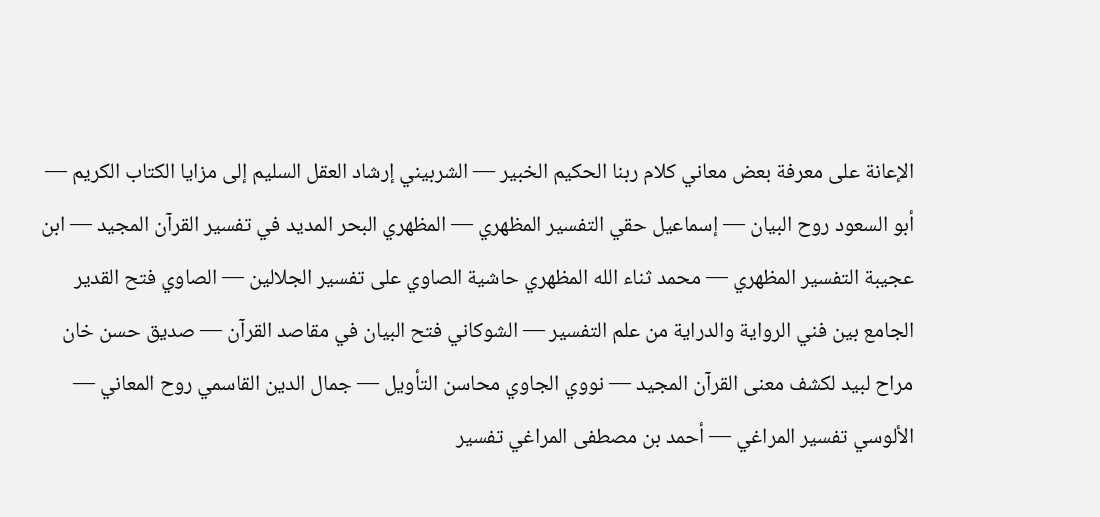الإعانة على معرفة بعض معاني كلام ربنا الحكيم الخبير — الشربيني إرشاد العقل السليم إلى مزايا الكتاب الكريم — أبو السعود روح البيان — إسماعيل حقي التفسير المظهري — المظهري البحر المديد في تفسير القرآن المجيد — ابن عجيبة التفسير المظهري — محمد ثناء الله المظهري حاشية الصاوي على تفسير الجلالين — الصاوي فتح القدير الجامع بين فني الرواية والدراية من علم التفسير — الشوكاني فتح البيان في مقاصد القرآن — صديق حسن خان مراح لبيد لكشف معنى القرآن المجيد — نووي الجاوي محاسن التأويل — جمال الدين القاسمي روح المعاني — الألوسي تفسير المراغي — أحمد بن مصطفى المراغي تفسير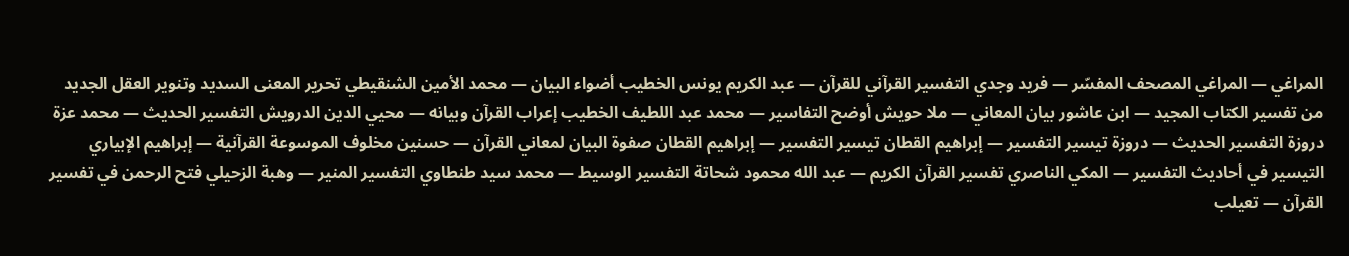المراغي — المراغي المصحف المفسّر — فريد وجدي التفسير القرآني للقرآن — عبد الكريم يونس الخطيب أضواء البيان — محمد الأمين الشنقيطي تحرير المعنى السديد وتنوير العقل الجديد من تفسير الكتاب المجيد — ابن عاشور بيان المعاني — ملا حويش أوضح التفاسير — محمد عبد اللطيف الخطيب إعراب القرآن وبيانه — محيي الدين الدرويش التفسير الحديث — محمد عزة دروزة التفسير الحديث — دروزة تيسير التفسير — إبراهيم القطان تيسير التفسير — إبراهيم القطان صفوة البيان لمعاني القرآن — حسنين مخلوف الموسوعة القرآنية — إبراهيم الإبياري التيسير في أحاديث التفسير — المكي الناصري تفسير القرآن الكريم — عبد الله محمود شحاتة التفسير الوسيط — محمد سيد طنطاوي التفسير المنير — وهبة الزحيلي فتح الرحمن في تفسير القرآن — تعيلب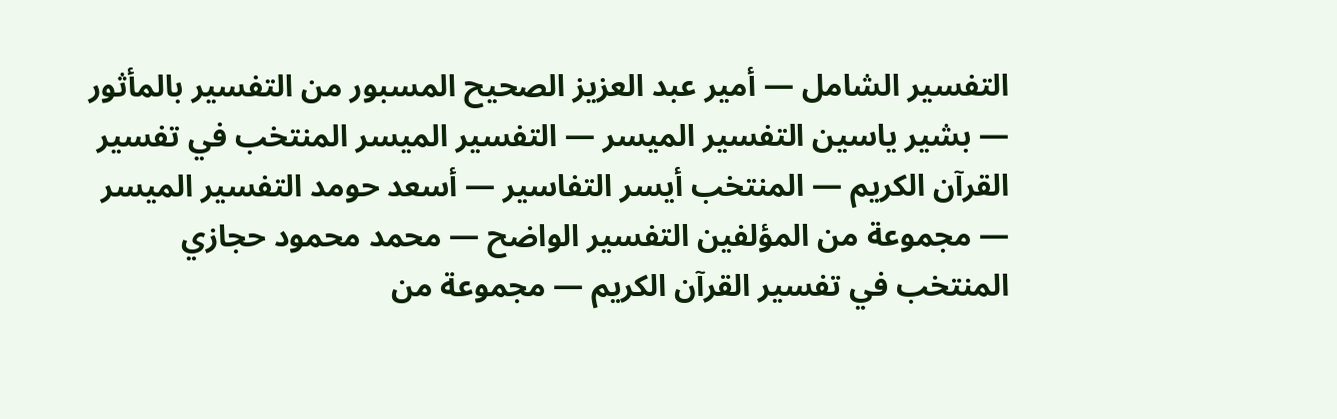التفسير الشامل — أمير عبد العزيز الصحيح المسبور من التفسير بالمأثور — بشير ياسين التفسير الميسر — التفسير الميسر المنتخب في تفسير القرآن الكريم — المنتخب أيسر التفاسير — أسعد حومد التفسير الميسر — مجموعة من المؤلفين التفسير الواضح — محمد محمود حجازي المنتخب في تفسير القرآن الكريم — مجموعة من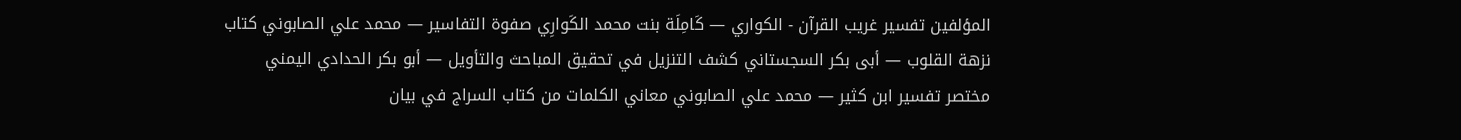المؤلفين تفسير غريب القرآن - الكواري — كَامِلَة بنت محمد الكَوارِي صفوة التفاسير — محمد علي الصابوني كتاب نزهة القلوب — أبى بكر السجستاني كشف التنزيل في تحقيق المباحث والتأويل — أبو بكر الحدادي اليمني مختصر تفسير ابن كثير — محمد علي الصابوني معاني الكلمات من كتاب السراج في بيان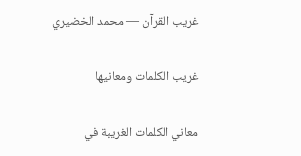غريب القرآن — محمد الخضيري

غريب الكلمات ومعانيها

معاني الكلمات الغريبة في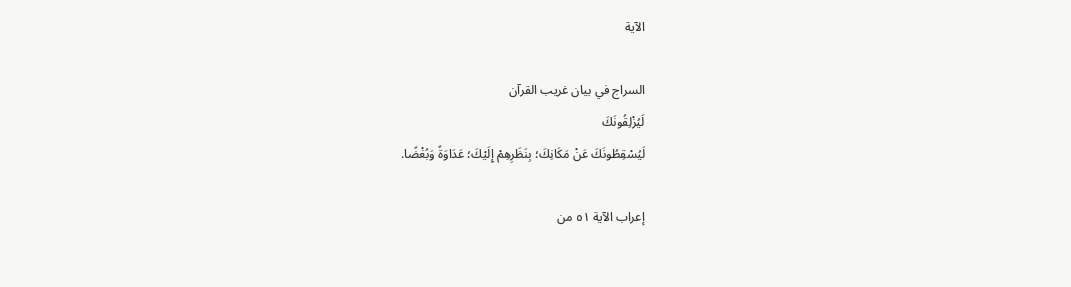الآية

السراج في بيان غريب القرآن
لَيُزْلِقُونَكَ
لَيُسْقِطُونَكَ عَنْ مَكَانِكَ؛ بِنَظَرِهِمْ إِلَيْكَ؛ عَدَاوَةً وَبُغْضًا.

إعراب الآية ٥١ من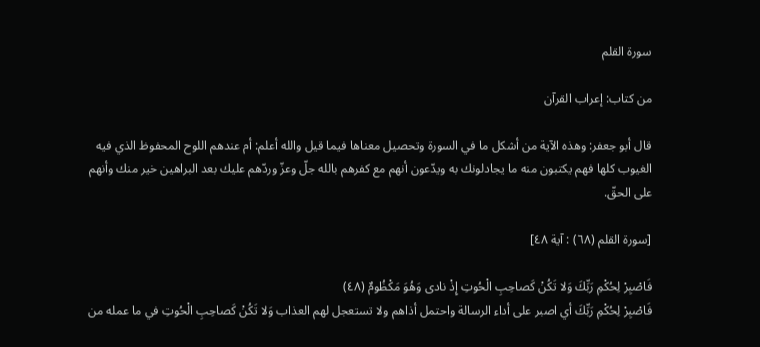سورة القلم

من كتاب: إعراب القرآن

قال أبو جعفر: وهذه الآية من أشكل ما في السورة وتحصيل معناها فيما قيل والله أعلم: أم عندهم اللوح المحفوظ الذي فيه الغيوب كلها فهم يكتبون منه ما يجادلونك به ويدّعون أنهم مع كفرهم بالله جلّ وعزّ وردّهم عليك بعد البراهين خير منك وأنهم على الحقّ.

[سورة القلم (٦٨) : آية ٤٨]

فَاصْبِرْ لِحُكْمِ رَبِّكَ وَلا تَكُنْ كَصاحِبِ الْحُوتِ إِذْ نادى وَهُوَ مَكْظُومٌ (٤٨)
فَاصْبِرْ لِحُكْمِ رَبِّكَ أي اصبر على أداء الرسالة واحتمل أذاهم ولا تستعجل لهم العذاب وَلا تَكُنْ كَصاحِبِ الْحُوتِ في ما عمله من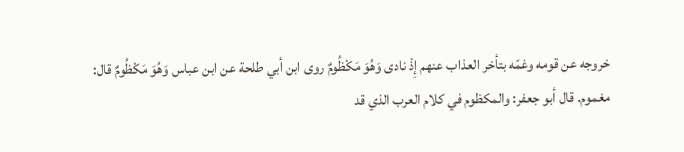خروجه عن قومه وغمّه بتأخر العذاب عنهم إِذْ نادى وَهُوَ مَكْظُومٌ روى ابن أبي طلحة عن ابن عباس وَهُوَ مَكْظُومٌ قال:
مغموم. قال أبو جعفر: والمكظوم في كلام العرب الذي قد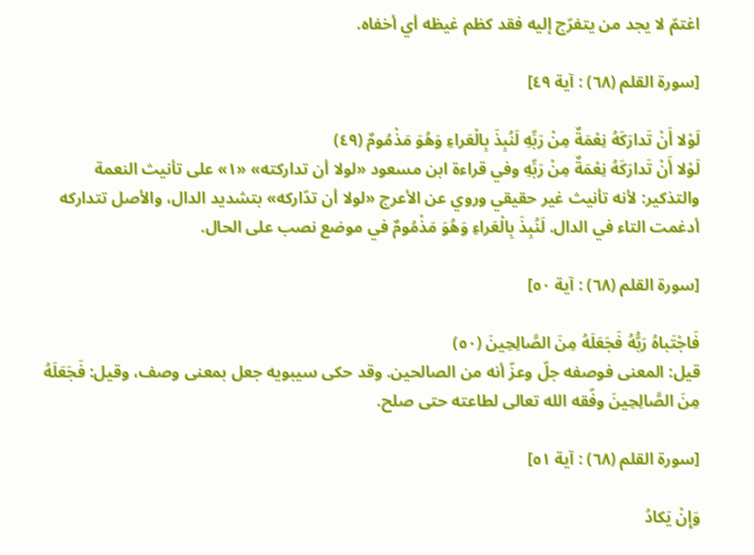اغتمّ لا يجد من يتفرّج إليه فقد كظم غيظه أي أخفاه.

[سورة القلم (٦٨) : آية ٤٩]

لَوْلا أَنْ تَدارَكَهُ نِعْمَةٌ مِنْ رَبِّهِ لَنُبِذَ بِالْعَراءِ وَهُوَ مَذْمُومٌ (٤٩)
لَوْلا أَنْ تَدارَكَهُ نِعْمَةٌ مِنْ رَبِّهِ وفي قراءة ابن مسعود «لولا أن تداركته» «١» على تأنيث النعمة والتذكير: لأنه تأنيث غير حقيقي وروي عن الأعرج «لولا أن تدّاركه» بتشديد الدال، والأصل تتداركه أدغمت التاء في الدال. لَنُبِذَ بِالْعَراءِ وَهُوَ مَذْمُومٌ في موضع نصب على الحال.

[سورة القلم (٦٨) : آية ٥٠]

فَاجْتَباهُ رَبُّهُ فَجَعَلَهُ مِنَ الصَّالِحِينَ (٥٠)
قيل: المعنى فوصفه جلّ وعزّ أنه من الصالحين. وقد حكى سيبويه جعل بمعنى وصف، وقيل: فَجَعَلَهُ مِنَ الصَّالِحِينَ وفّقه الله تعالى لطاعته حتى صلح.

[سورة القلم (٦٨) : آية ٥١]

وَإِنْ يَكادُ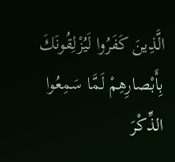الَّذِينَ كَفَرُوا لَيُزْلِقُونَكَ بِأَبْصارِهِمْ لَمَّا سَمِعُوا الذِّكْرَ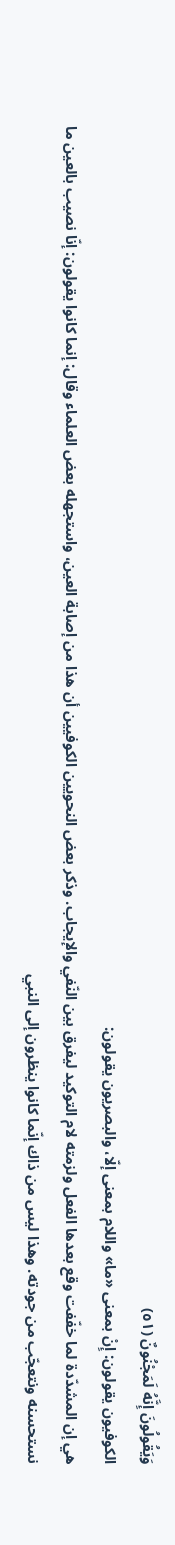وَيَقُولُونَ إِنَّهُ لَمَجْنُونٌ (٥١)
الكوفيون يقولون: إِنْ بمعنى «ما» واللام بمعنى إلّا، والبصريون يقولون:
هي إن المشدّدة لما خفّفت وقع بعدها الفعل ولزمته لام التوكيد ليفرق بين النّفي والإيجاب. وذكر بعض النحويين الكوفيين أن هذا من إصابة العين، واستجهله بعض العلماء وقال: إنما كانوا يقولون: إنّا نصيب بالعين ما نستحسنه ونتعجّب من جودته. وهذا ليس من ذاك إنّما كانوا ينظرون إلى النبي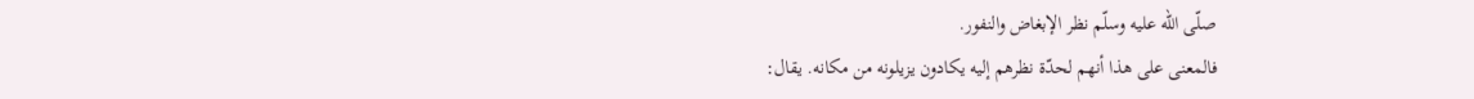صلّى الله عليه وسلّم نظر الإبغاض والنفور.
فالمعنى على هذا أنهم لحدّة نظرهم إليه يكادون يزيلونه من مكانه. يقال: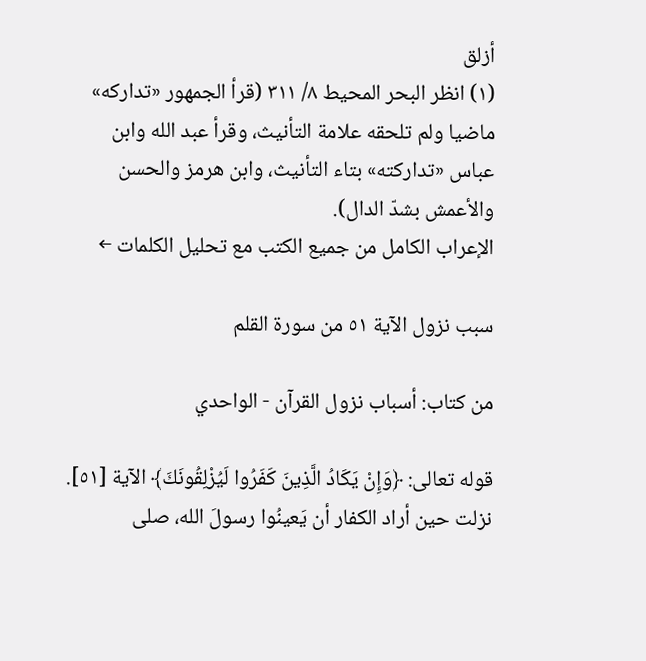أزلق
(١) انظر البحر المحيط ٨/ ٣١١ (قرأ الجمهور «تداركه» ماضيا ولم تلحقه علامة التأنيث، وقرأ عبد الله وابن عباس «تداركته» بتاء التأنيث، وابن هرمز والحسن والأعمش بشدّ الدال).
الإعراب الكامل من جميع الكتب مع تحليل الكلمات ←

سبب نزول الآية ٥١ من سورة القلم

من كتاب: أسباب نزول القرآن - الواحدي

قوله تعالى: ﴿وَإِنْ يَكَادُ الَّذِينَ كَفَرُوا لَيُزْلِقُونَكَ﴾ الآية [٥١].
نزلت حين أراد الكفار أن يَعينُوا رسولَ الله، صلى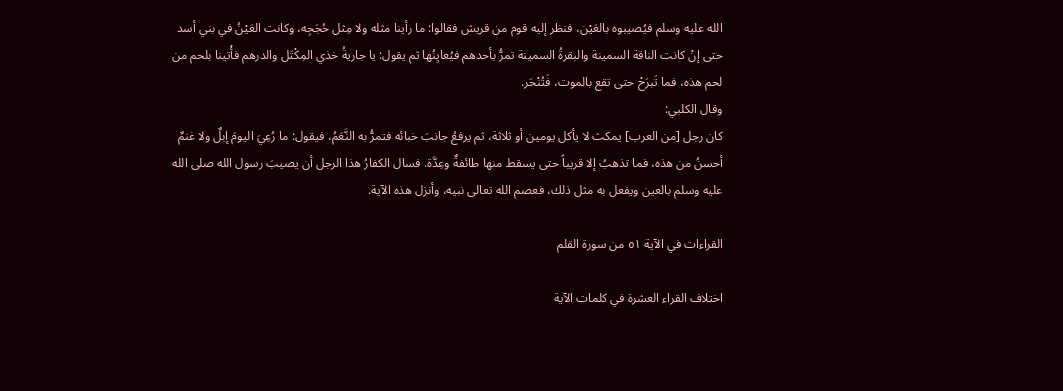الله عليه وسلم فيُصيبوه بالعَيْن، فنظر إليه قوم من قريش فقالوا: ما رأينا مثله ولا مِثل حُجَجِه، وكانت العَيْنُ في بني أسد حتى إنْ كانت الناقة السمينة والبقرةُ السمينة تمرُّ بأحدهم فيُعايِنُها ثم يقول: يا جاريةُ خذي المِكْتَل والدرهم فأْتينا بلحم من لحم هذه، فما تَبرَحْ حتى تقع بالموت، فَتُنْحَر.
وقال الكلبي:
كان رجل [من العرب] يمكث لا يأكل يومين أو ثلاثة، ثم يرفعُ جانبَ خبائه فتمرُّ به النَّعَمُ، فيقول: ما رُعِيَ اليومَ إبلٌ ولا غنمٌ أحسنُ من هذه، فما تذهبُ إلا قريباً حتى يسقط منها طائفةٌ وعِدَّة. فسال الكفارُ هذا الرجل أن يصيبَ رسول الله صلى الله عليه وسلم بالعين ويفعل به مثل ذلك، فعصم الله تعالى نبيه، وأنزل هذه الآية.

القراءات في الآية ٥١ من سورة القلم

اختلاف القراء العشرة في كلمات الآية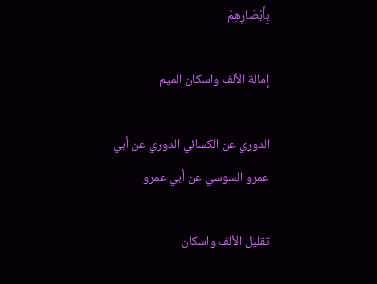بِأَبْصَارِهِمْ

إمالة الألف واسكان الميم

الدوري عن الكسائي الدوري عن أبي عمرو السوسي عن أبي عمرو

تقليل الألف واسكان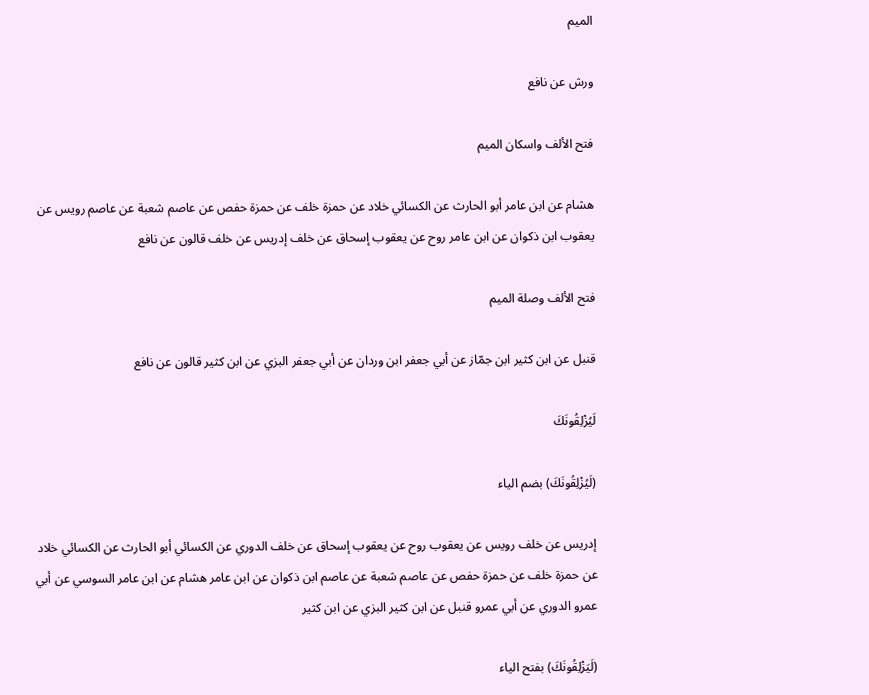الميم

ورش عن نافع

فتح الألف واسكان الميم

هشام عن ابن عامر أبو الحارث عن الكسائي خلاد عن حمزة خلف عن حمزة حفص عن عاصم شعبة عن عاصم رويس عن يعقوب ابن ذكوان عن ابن عامر روح عن يعقوب إسحاق عن خلف إدريس عن خلف قالون عن نافع

فتح الألف وصلة الميم

قنبل عن ابن كثير ابن جمّاز عن أبي جعفر ابن وردان عن أبي جعفر البزي عن ابن كثير قالون عن نافع

لَيُزْلِقُونَكَ

(لَيُزْلِقُونَكَ) بضم الياء

إدريس عن خلف رويس عن يعقوب روح عن يعقوب إسحاق عن خلف الدوري عن الكسائي أبو الحارث عن الكسائي خلاد عن حمزة خلف عن حمزة حفص عن عاصم شعبة عن عاصم ابن ذكوان عن ابن عامر هشام عن ابن عامر السوسي عن أبي عمرو الدوري عن أبي عمرو قنبل عن ابن كثير البزي عن ابن كثير

(لَيَزْلِقُونَكَ) بفتح الياء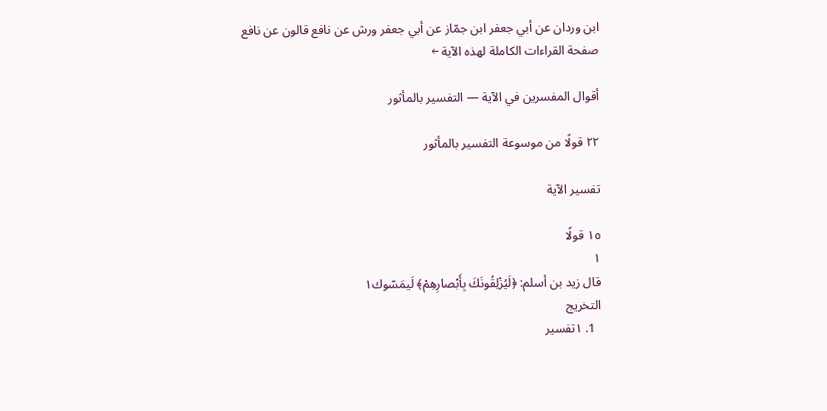ابن وردان عن أبي جعفر ابن جمّاز عن أبي جعفر ورش عن نافع قالون عن نافع
صفحة القراءات الكاملة لهذه الآية ←

أقوال المفسرين في الآية — التفسير بالمأثور

٢٢ قولًا من موسوعة التفسير بالمأثور

تفسير الآية

١٥ قولًا
١
قال زيد بن أسلم: ﴿لَيُزْلِقُونَكَ بِأَبْصارِهِمْ﴾ لَيمَسّوك١
التخريج
  1. ١تفسير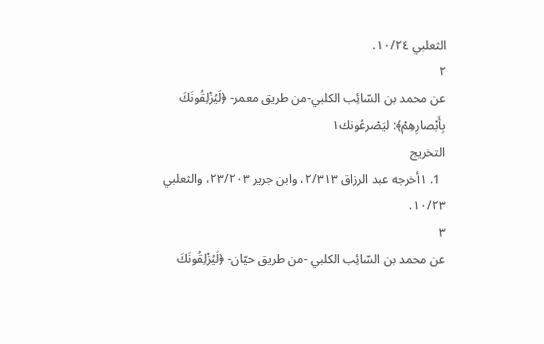الثعلبي ١٠/٢٤.
٢
عن محمد بن السّائِب الكلبي-من طريق معمر- ﴿لَيُزْلِقُونَكَ بِأَبْصارِهِمْ﴾: ليَصْرعُونك١
التخريج
  1. ١أخرجه عبد الرزاق ٢/٣١٣، وابن جرير ٢٣/٢٠٣، والثعلبي ١٠/٢٣.
٣
عن محمد بن السّائِب الكلبي -من طريق حيّان- ﴿لَيُزْلِقُونَكَ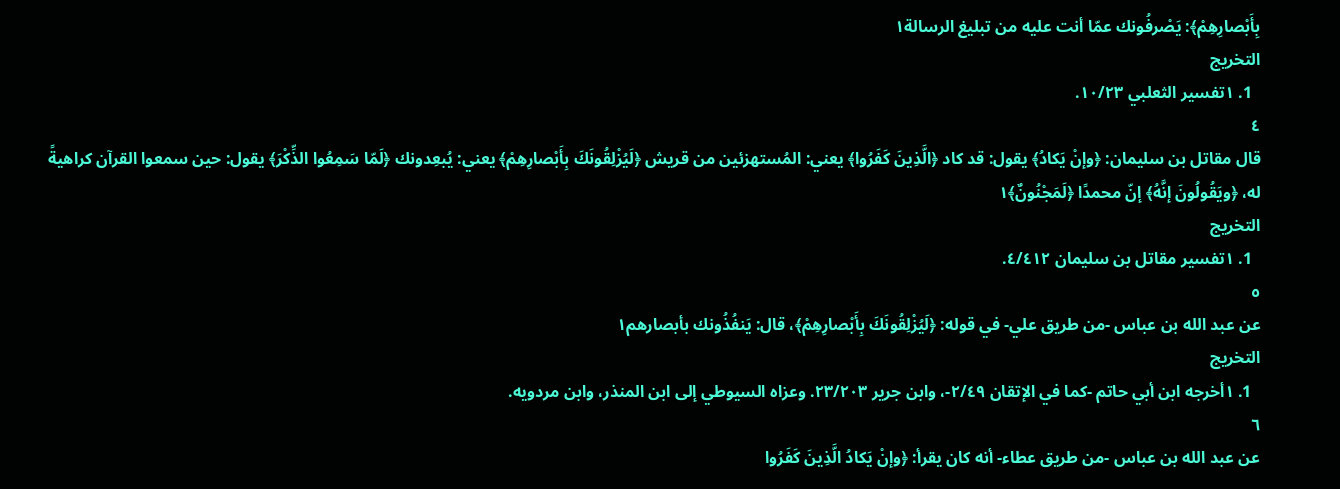بِأَبْصارِهِمْ﴾: يَصْرفُونك عمّا أنت عليه من تبليغ الرسالة١
التخريج
  1. ١تفسير الثعلبي ١٠/٢٣.
٤
قال مقاتل بن سليمان: ﴿وإنْ يَكادُ﴾ يقول: قد كاد ﴿الَّذِينَ كَفَرُوا﴾ يعني: المُستهزئين من قريش ﴿لَيُزْلِقُونَكَ بِأَبْصارِهِمْ﴾ يعني: يُبعِدونك ﴿لَمّا سَمِعُوا الذِّكْرَ﴾ يقول: حين سمعوا القرآن كراهيةً له، ﴿ويَقُولُونَ إنَّهُ﴾ إنّ محمدًا ﴿لَمَجْنُونٌ﴾١
التخريج
  1. ١تفسير مقاتل بن سليمان ٤/٤١٢.
٥
عن عبد الله بن عباس -من طريق علي- في قوله: ﴿لَيُزْلِقُونَكَ بِأَبْصارِهِمْ﴾، قال: يَنفُذُونك بأبصارهم١
التخريج
  1. ١أخرجه ابن أبي حاتم -كما في الإتقان ٢/٤٩-، وابن جرير ٢٣/٢٠٣. وعزاه السيوطي إلى ابن المنذر، وابن مردويه.
٦
عن عبد الله بن عباس -من طريق عطاء- أنه كان يقرأ: ﴿وإنْ يَكادُ الَّذِينَ كَفَرُوا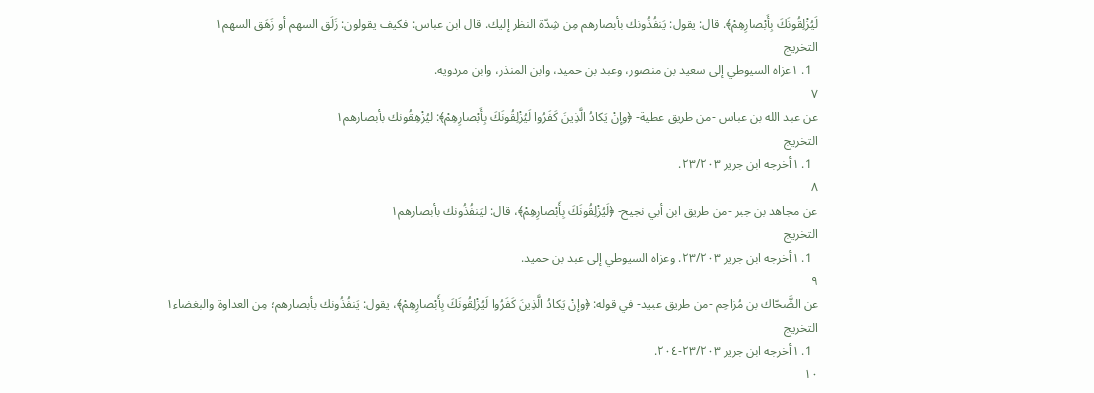لَيُزْلِقُونَكَ بِأَبْصارِهِمْ﴾. قال: يقول: يَنفُذُونك بأبصارهم مِن شِدّة النظر إليك. قال ابن عباس: فكيف يقولون: زَلَق السهم أو زَهَق السهم١
التخريج
  1. ١عزاه السيوطي إلى سعيد بن منصور، وعبد بن حميد، وابن المنذر، وابن مردويه.
٧
عن عبد الله بن عباس -من طريق عطية- ﴿وإنْ يَكادُ الَّذِينَ كَفَرُوا لَيُزْلِقُونَكَ بِأَبْصارِهِمْ﴾: ليُزْهِقُونك بأبصارهم١
التخريج
  1. ١أخرجه ابن جرير ٢٣/٢٠٣.
٨
عن مجاهد بن جبر -من طريق ابن أبي نجيح- ﴿لَيُزْلِقُونَكَ بِأَبْصارِهِمْ﴾، قال: ليَنفُذُونك بأبصارهم١
التخريج
  1. ١أخرجه ابن جرير ٢٣/٢٠٣. وعزاه السيوطي إلى عبد بن حميد.
٩
عن الضَّحّاك بن مُزاحِم -من طريق عبيد- في قوله: ﴿وإنْ يَكادُ الَّذِينَ كَفَرُوا لَيُزْلِقُونَكَ بِأَبْصارِهِمْ﴾، يقول: يَنفُذُونك بأبصارهم؛ مِن العداوة والبغضاء١
التخريج
  1. ١أخرجه ابن جرير ٢٣/٢٠٣-٢٠٤.
١٠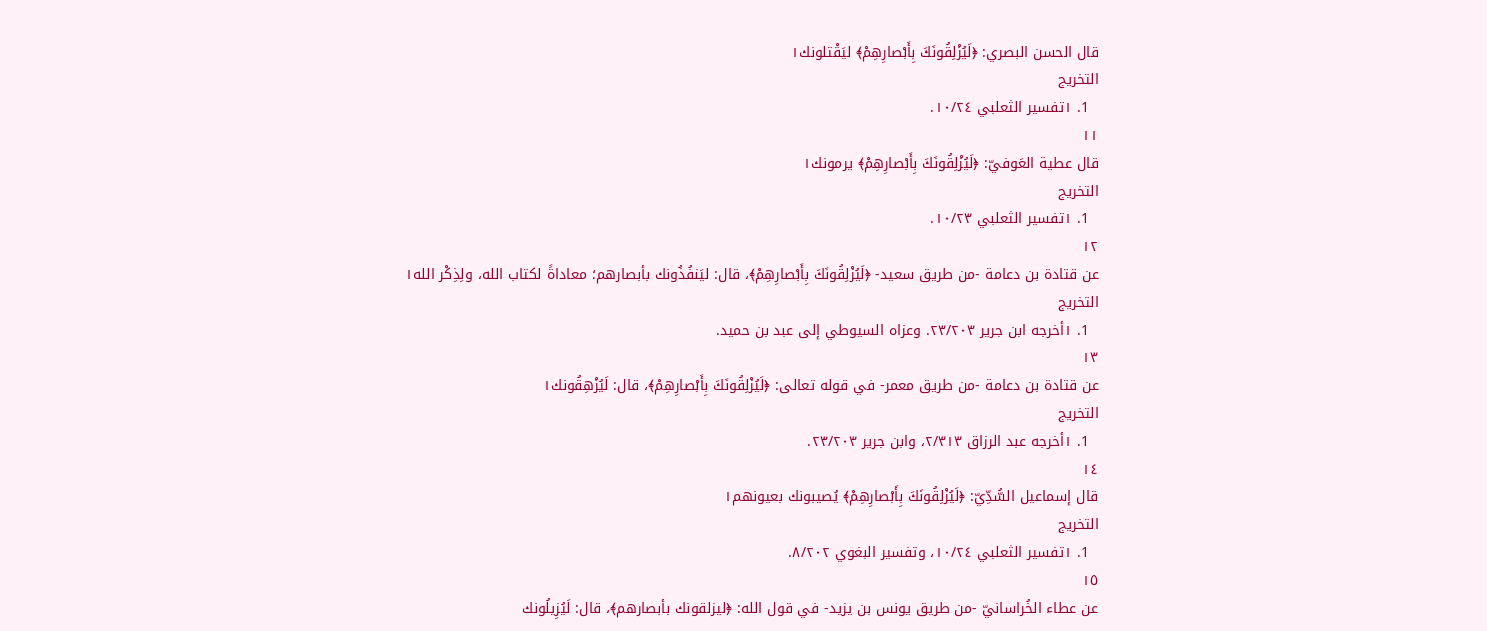قال الحسن البصري: ﴿لَيُزْلِقُونَكَ بِأَبْصارِهِمْ﴾ ليَقْتلونك١
التخريج
  1. ١تفسير الثعلبي ١٠/٢٤.
١١
قال عطية العَوفيّ: ﴿لَيُزْلِقُونَكَ بِأَبْصارِهِمْ﴾ يرمونك١
التخريج
  1. ١تفسير الثعلبي ١٠/٢٣.
١٢
عن قتادة بن دعامة -من طريق سعيد- ﴿لَيُزْلِقُونَكَ بِأَبْصارِهِمْ﴾، قال: ليَنفُذُونك بأبصارهم؛ معاداةً لكتاب الله، ولِذِكْر الله١
التخريج
  1. ١أخرجه ابن جرير ٢٣/٢٠٣. وعزاه السيوطي إلى عبد بن حميد.
١٣
عن قتادة بن دعامة -من طريق معمر- في قوله تعالى: ﴿لَيُزْلِقُونَكَ بِأَبْصارِهِمْ﴾، قال: لَيُزْهِقُونك١
التخريج
  1. ١أخرجه عبد الرزاق ٢/٣١٣، وابن جرير ٢٣/٢٠٣.
١٤
قال إسماعيل السُّدِّيّ: ﴿لَيُزْلِقُونَكَ بِأَبْصارِهِمْ﴾ يُصيبونك بعيونهم١
التخريج
  1. ١تفسير الثعلبي ١٠/٢٤، وتفسير البغوي ٨/٢٠٢.
١٥
عن عطاء الخُراسانيّ -من طريق يونس بن يزيد- في قول الله: ﴿ليزلقونك بأبصارهم﴾، قال: لَيُزِيلُونك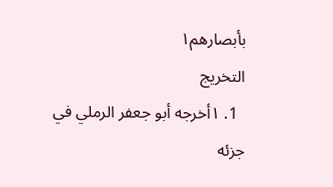بأبصارهم١
التخريج
  1. ١أخرجه أبو جعفر الرملي في جزئه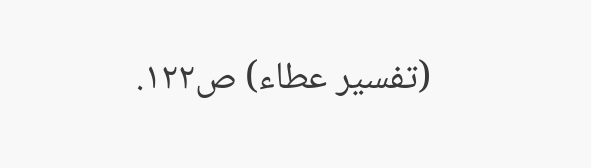(تفسير عطاء) ص١٢٢.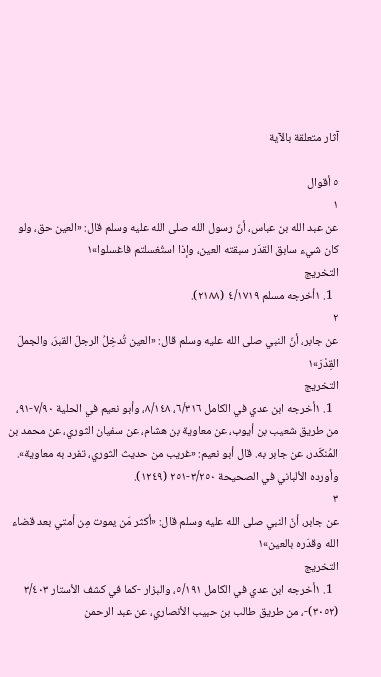آثار متعلقة بالآية

٥ أقوال
١
عن عبد الله بن عباس، أنّ رسول الله صلى الله عليه وسلم قال: «العين حق، ولو كان شيء سابق القدَر سبقته العين، وإذا استُغسلتم فاغسلوا»١
التخريج
  1. ١أخرجه مسلم ٤/١٧١٩ (٢١٨٨).
٢
عن جابر، أنّ النبي صلى الله عليه وسلم قال: «العين تُدخِلُ الرجلَ القبرَ، والجملَ القِدْرَ»١
التخريج
  1. ١أخرجه ابن عدي في الكامل ٦/٣١٦، ٨/١٤٨، وأبو نعيم في الحلية ٧/٩٠-٩١، من طريق شعيب بن أيوب، عن معاوية بن هشام، عن سفيان الثوري، عن محمد بن المُنكَدر، عن جابر به. قال أبو نعيم: «غريب من حديث الثوري، تفرد به معاوية». وأورده الألباني في الصحيحة ٣/٢٥٠-٢٥١ (١٢٤٩).
٣
عن جابر، أنّ النبي صلى الله عليه وسلم قال: «أكثر مَن يموت مِن أمتي بعد قضاء الله وقدَره بالعين»١
التخريج
  1. ١أخرجه ابن عدي في الكامل ٥/١٩١، والبزار -كما في كشف الأستار ٣/٤٠٣ (٣٠٥٢)-، من طريق طالب بن حبيب الأنصاري، عن عبد الرحمن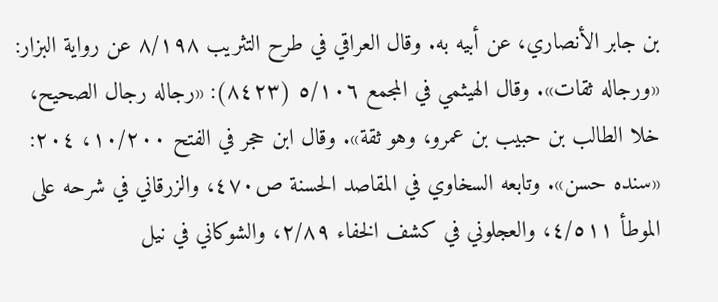بن جابر الأنصاري، عن أبيه به. وقال العراقي في طرح التثريب ٨/١٩٨ عن رواية البزار: «ورجاله ثقات». وقال الهيثمي في المجمع ٥/١٠٦ (٨٤٢٣): «رجاله رجال الصحيح، خلا الطالب بن حبيب بن عمرو، وهو ثقة». وقال ابن حجر في الفتح ١٠/٢٠٠، ٢٠٤: «سنده حسن». وتابعه السخاوي في المقاصد الحسنة ص٤٧٠، والزرقاني في شرحه على الموطأ ٤/٥١١، والعجلوني في كشف الخفاء ٢/٨٩، والشوكاني في نيل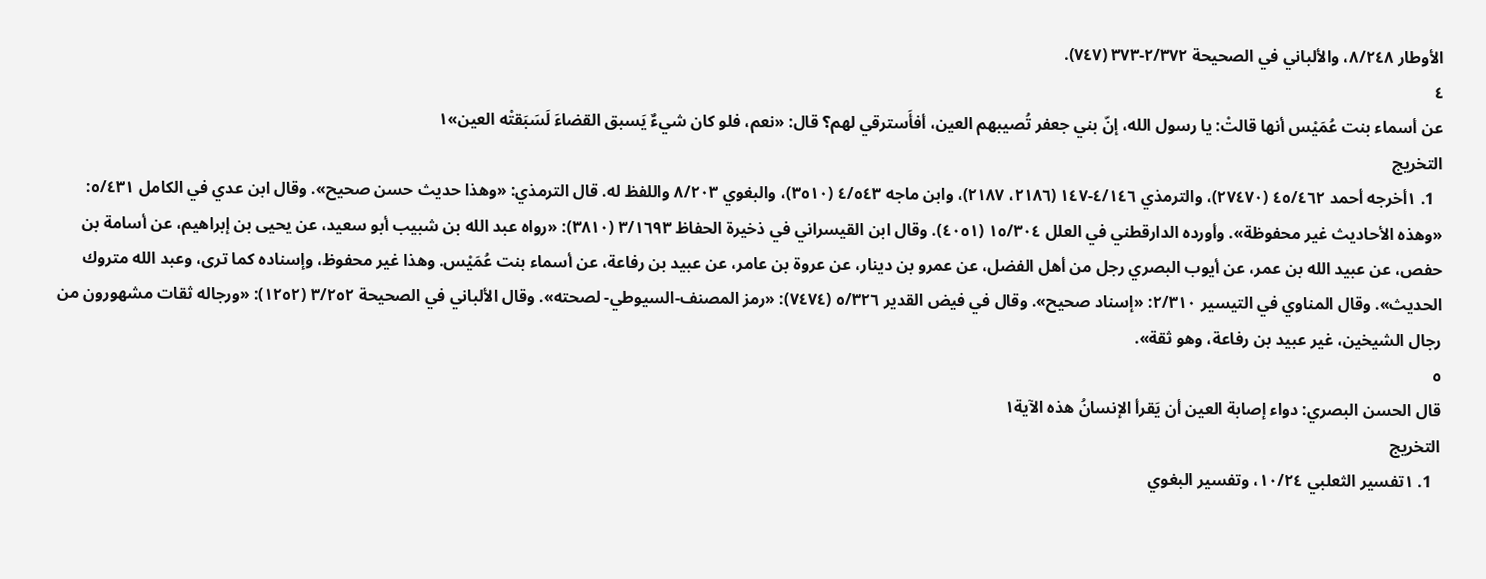الأوطار ٨/٢٤٨، والألباني في الصحيحة ٢/٣٧٢-٣٧٣ (٧٤٧).
٤
عن أسماء بنت عُمَيْس أنها قالتْ: يا رسول الله، إنّ بني جعفر تُصيبهم العين، أفأَسترقي لهم؟ قال: «نعم، فلو كان شيءٌ يَسبق القضاءَ لَسَبَقتْه العين»١
التخريج
  1. ١أخرجه أحمد ٤٥/٤٦٢ (٢٧٤٧٠)، والترمذي ٤/١٤٦-١٤٧ (٢١٨٦، ٢١٨٧)، وابن ماجه ٤/٥٤٣ (٣٥١٠)، والبغوي ٨/٢٠٣ واللفظ له. قال الترمذي: «وهذا حديث حسن صحيح». وقال ابن عدي في الكامل ٥/٤٣١: «وهذه الأحاديث غير محفوظة». وأورده الدارقطني في العلل ١٥/٣٠٤ (٤٠٥١). وقال ابن القيسراني في ذخيرة الحفاظ ٣/١٦٩٣ (٣٨١٠): «رواه عبد الله بن شبيب أبو سعيد، عن يحيى بن إبراهيم، عن أسامة بن حفص، عن عبيد الله بن عمر، عن أيوب البصري رجل من أهل الفضل، عن عمرو بن دينار، عن عروة بن عامر، عن عبيد بن رفاعة، عن أسماء بنت عُمَيْس. وهذا غير محفوظ، وإسناده كما ترى، وعبد الله متروك الحديث». وقال المناوي في التيسير ٢/٣١٠: «إسناد صحيح». وقال في فيض القدير ٥/٣٢٦ (٧٤٧٤): «رمز المصنف-السيوطي- لصحته». وقال الألباني في الصحيحة ٣/٢٥٢ (١٢٥٢): «ورجاله ثقات مشهورون من رجال الشيخين، غير عبيد بن رفاعة، وهو ثقة».
٥
قال الحسن البصري: دواء إصابة العين أن يَقرأ الإنسانُ هذه الآية١
التخريج
  1. ١تفسير الثعلبي ١٠/٢٤، وتفسير البغوي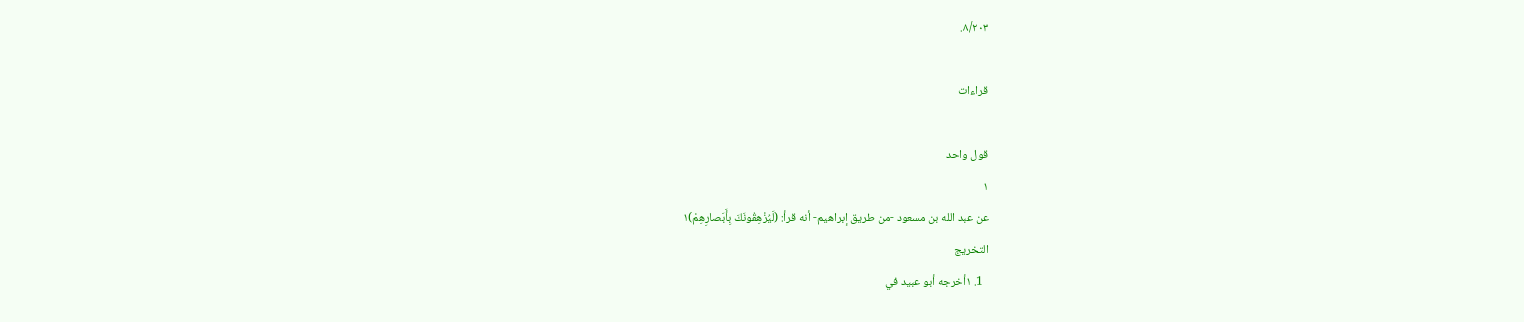٨/٢٠٣.

قراءات

قول واحد
١
عن عبد الله بن مسعود -من طريق إبراهيم- أنه قرأ: (لَيُزْهِقُونَكَ بِأَبَصارِهِمْ)١
التخريج
  1. ١أخرجه أبو عبيد في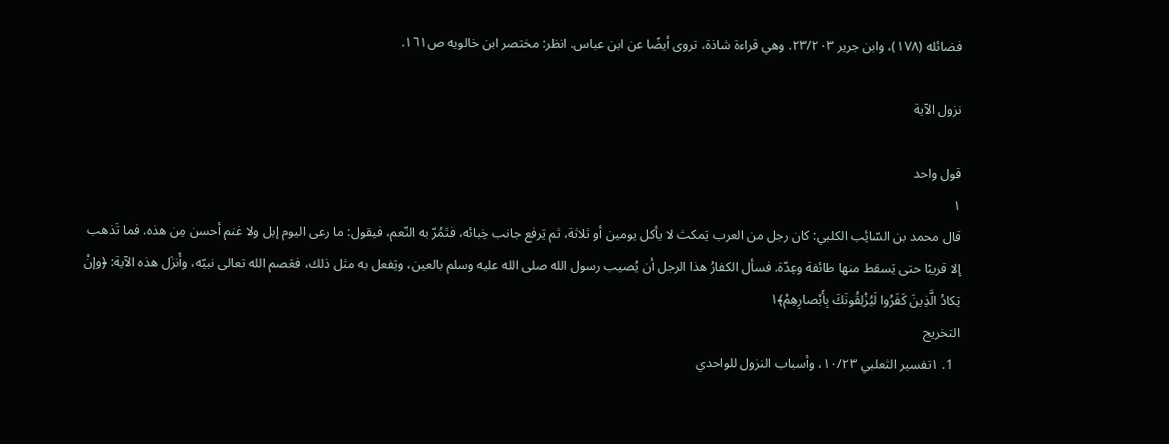فضائله (١٧٨)، وابن جرير ٢٣/٢٠٣. وهي قراءة شاذة، تروى أيضًا عن ابن عباس. انظر: مختصر ابن خالويه ص١٦١.

نزول الآية

قول واحد
١
قال محمد بن السّائِب الكلبي: كان رجل من العرب يَمكث لا يأكل يومين أو ثلاثة، ثم يَرفع جانب خِبائه، فتَمُرّ به النّعم، فيقول: ما رعى اليوم إبل ولا غنم أحسن مِن هذه. فما تَذهب إلا قريبًا حتى يَسقط منها طائفة وعِدّة. فسأل الكفارُ هذا الرجل أن يُصيب رسول الله صلى الله عليه وسلم بالعين، ويَفعل به مثل ذلك، فعَصم الله تعالى نبيّه، وأَنزَل هذه الآية: ﴿وإنْ يَكادُ الَّذِينَ كَفَرُوا لَيُزْلِقُونَكَ بِأَبْصارِهِمْ﴾١
التخريج
  1. ١تفسير الثعلبي ١٠/٢٣، وأسباب النزول للواحدي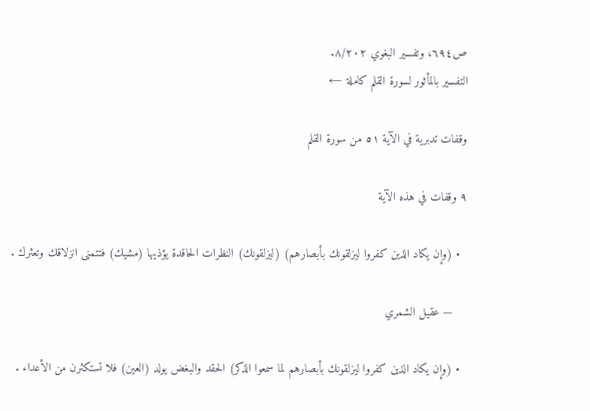ص٦٩٤، وتفسير البغوي ٨/٢٠٢.
التفسير بالمأثور لسورة القلم كاملة ←

وقفات تدبرية في الآية ٥١ من سورة القلم

٩ وقفات في هذه الآية

  • (وإن يكاد الذين كفروا ليزلقونك بأبصارهم) (ليزلقونك) النظرات الحاقدة يؤذيها (مشيك) فتتمنى انزلاقك وتعثرك .

    — عقيل الشمري

  • (وإن يكاد الذين كفروا ليزلقونك بأبصارهم لما سمعوا الذكر) الحقد والبغض يولد (العين) فلا تستكثرن من الأعداء .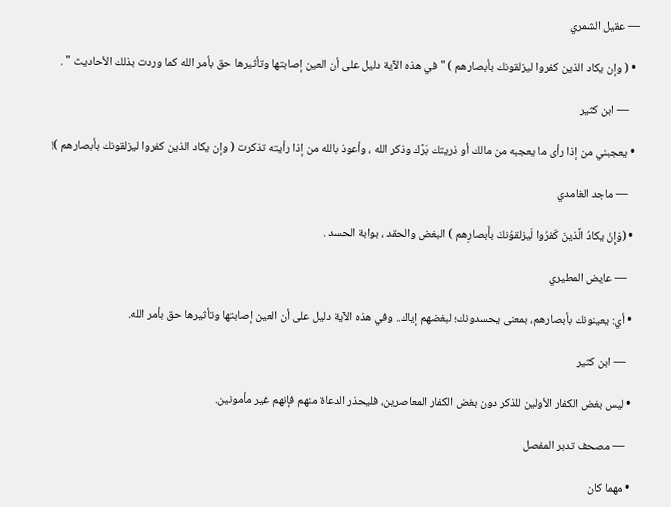— عقيل الشمري

  • ( وإن يكاد الذين كفروا ليزلقونك بأبصارهم ) "في هذه الآية دليل على أن العين إصابتها وتأثيرها حق بأمر الله كما وردت بذلك الأحاديث " .

    — ابن كثير

  • يعجبني من إذا رأى ما يعجبه من مالك أو ذريتك بَرَّك وذكر الله ، وأعوذ بالله من إذا رأيته تذكرت ( وإن يكاد الذين كفروا ليزلقونك بأبصارهم )!

    — ماجد الغامدي

  • (وَإِنْ يكادُ الَّذينَ كَفرُوا لَيزلقوُنكَ بأَبصارِهم ) البغض والحقد ، بوابة الحسد .

    — عايض المطيري

  • أي: يعينونك بأبصارهم، بمعنى يحسدونك؛ لبغضهم إياك.. وفي هذه الآية دليل على أن العين إصابتها وتأثيرها حق بأمر الله.

    — ابن كثير

  • ليس بغض الكفار الأولين للذكر دون بغض الكفار المعاصرين، فليحذر الدعاة منهم فإنهم غير مأمونين.

    — مصحف تدبر المفصل

  • مهما كان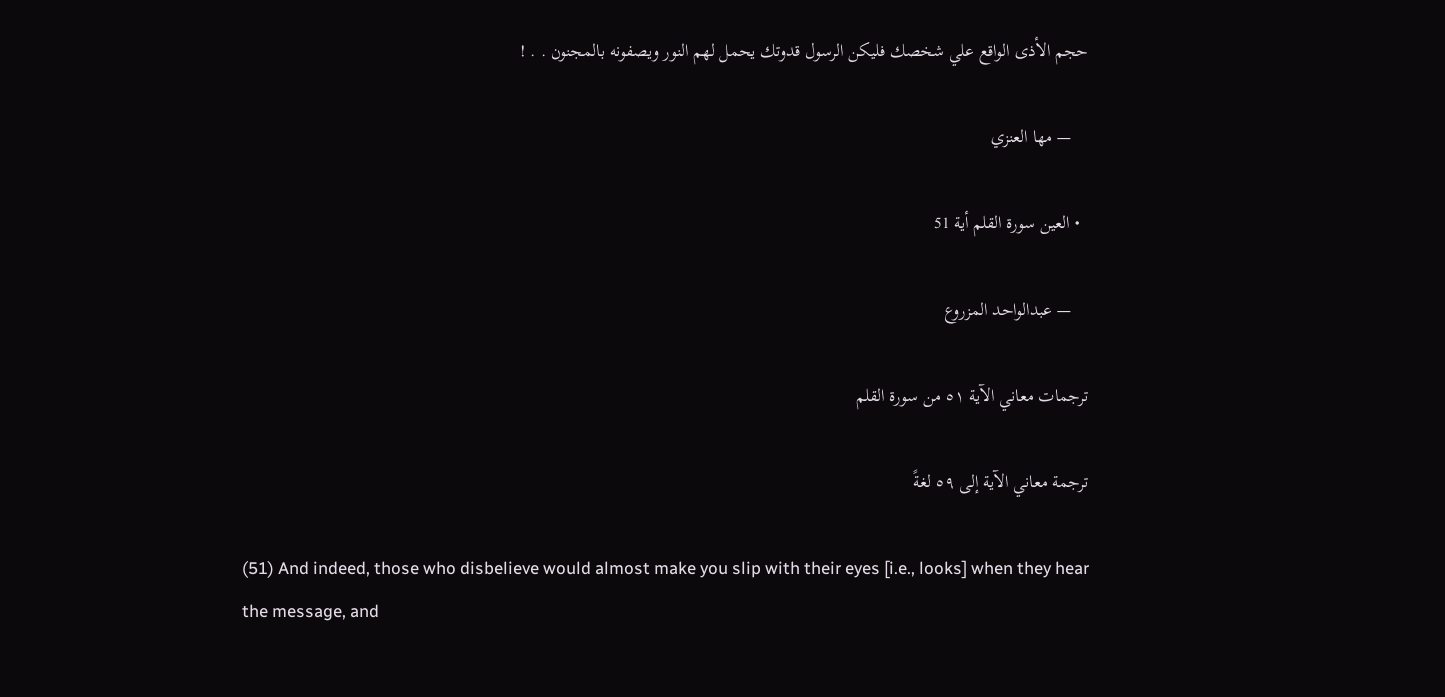حجم الأذى الواقع علي شخصك فليكن الرسول قدوتك يحمل لهم النور ويصفونه بالمجنون . . !

    — مها العنزي

  • العين سورة القلم أية 51

    — عبدالواحد المزروع

ترجمات معاني الآية ٥١ من سورة القلم

ترجمة معاني الآية إلى ٥٩ لغةً

(51) And indeed, those who disbelieve would almost make you slip with their eyes [i.e., looks] when they hear the message, and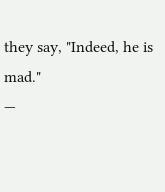they say, "Indeed, he is mad."
—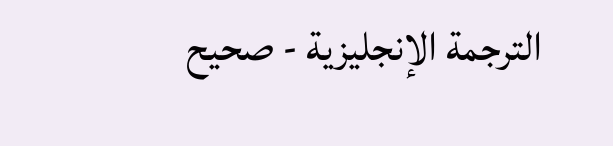الترجمة الإنجليزية - صحيح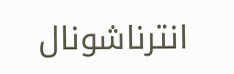انترناشونال